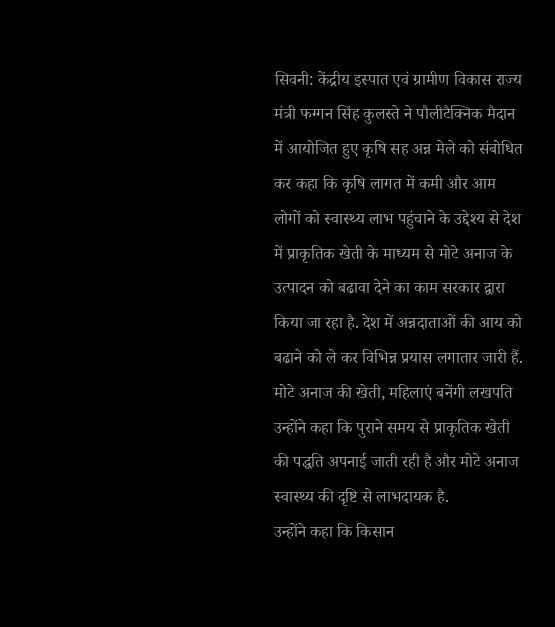सिवनी: केंद्रीय इस्पात एवं ग्रामीण विकास राज्य मंत्री फग्गन सिंह कुलस्ते ने पौलीटैक्निक मैदान में आयोजित हुए कृषि सह अन्न मेले को संबोधित कर कहा कि कृषि लागत में कमी और आम लोगों को स्वास्थ्य लाभ पहुंचाने के उद्देश्य से देश में प्राकृतिक खेती के माध्यम से मोटे अनाज के उत्पादन को बढावा देने का काम सरकार द्वारा किया जा रहा है. देश में अन्नदाताओं की आय को बढाने को ले कर विभिन्न प्रयास लगातार जारी हैं.
मोटे अनाज की खेती, महिलाएं बनेंगी लखपति
उन्होंने कहा कि पुराने समय से प्राकृतिक खेती की पद्धति अपनाई जाती रही है और मोटे अनाज स्वास्थ्य की दृष्टि से लाभदायक है.
उन्होंने कहा कि किसान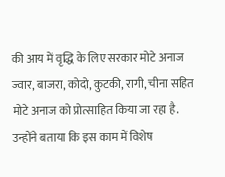की आय में वृद्धि के लिए सरकार मोटे अनाज ज्वार, बाजरा, कोदो, कुटकी, रागी, चीना सहित मोटे अनाज को प्रोत्साहित किया जा रहा है.
उन्होंने बताया कि इस काम में विशेष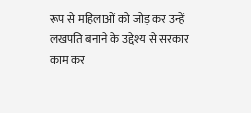रूप से महिलाओं को जोड़ कर उन्हें लखपति बनाने के उद्देश्य से सरकार काम कर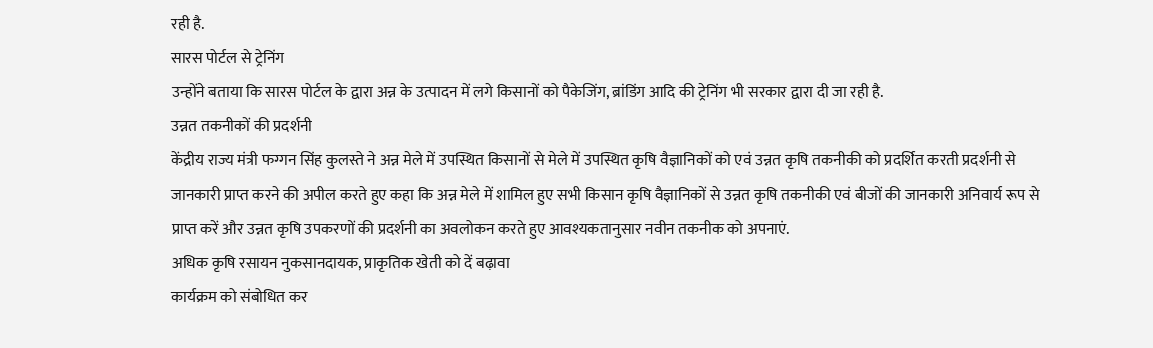रही है.
सारस पोर्टल से ट्रेनिंग
उन्होंने बताया कि सारस पोर्टल के द्वारा अन्न के उत्पादन में लगे किसानों को पैकेजिंग, ब्रांडिंग आदि की ट्रेनिंग भी सरकार द्वारा दी जा रही है.
उन्नत तकनीकों की प्रदर्शनी
केंद्रीय राज्य मंत्री फग्गन सिंह कुलस्ते ने अन्न मेले में उपस्थित किसानों से मेले में उपस्थित कृषि वैज्ञानिकों को एवं उन्नत कृषि तकनीकी को प्रदर्शित करती प्रदर्शनी से जानकारी प्राप्त करने की अपील करते हुए कहा कि अन्न मेले में शामिल हुए सभी किसान कृषि वैज्ञानिकों से उन्नत कृषि तकनीकी एवं बीजों की जानकारी अनिवार्य रूप से प्राप्त करें और उन्नत कृषि उपकरणों की प्रदर्शनी का अवलोकन करते हुए आवश्यकतानुसार नवीन तकनीक को अपनाएं.
अधिक कृषि रसायन नुकसानदायक, प्राकृतिक खेती को दें बढ़ावा
कार्यक्रम को संबोधित कर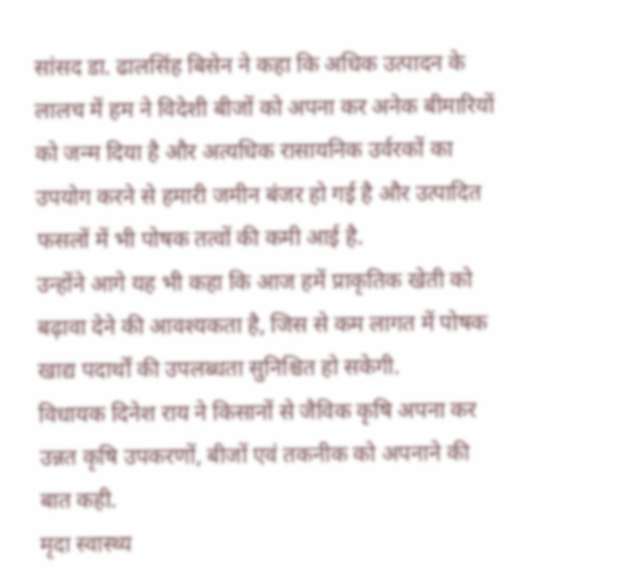सांसद डा. ढालसिंह बिसेन ने कहा कि अधिक उत्पादन के लालच में हम ने विदेशी बीजों को अपना कर अनेक बीमारियों को जन्म दिया है और अत्यधिक रासायनिक उर्वरकों का उपयोग करने से हमारी जमीन बंजर हो गई है और उत्पादित फसलों में भी पोषक तत्वों की कमी आई है.
उन्होंने आगे यह भी कहा कि आज हमें प्राकृतिक खेती को बढ़ावा देने की आवश्यकता है, जिस से कम लागत में पोषक खाद्य पदार्थों की उपलब्धता सुनिश्चित हो सकेगी.
विधायक दिनेश राय ने किसानों से जैविक कृषि अपना कर उन्नत कृषि उपकरणों, बीजों एवं तकनीक को अपनाने की बात कही.
मृदा स्वास्थ्य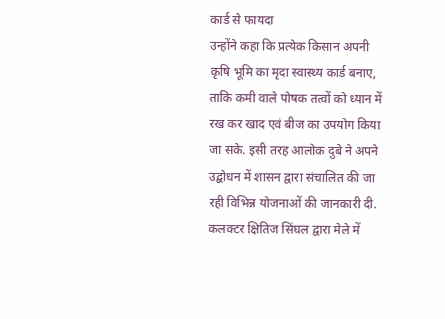कार्ड से फायदा
उन्होंने कहा कि प्रत्येक किसान अपनी कृषि भूमि का मृदा स्वास्थ्य कार्ड बनाए, ताकि कमी वाले पोषक तत्वों को ध्यान में रख कर खाद एवं बीज का उपयोग किया जा सके. इसी तरह आलोक दुबे ने अपने उद्बोधन में शासन द्वारा संचालित की जा रही विभिन्न योजनाओं की जानकारी दी.
कलक्टर क्षितिज सिंघल द्वारा मेले में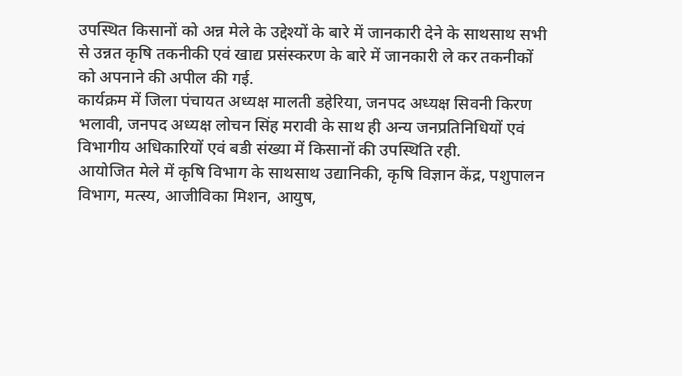उपस्थित किसानों को अन्न मेले के उद्देश्यों के बारे में जानकारी देने के साथसाथ सभी से उन्नत कृषि तकनीकी एवं खाद्य प्रसंस्करण के बारे में जानकारी ले कर तकनीकों को अपनाने की अपील की गई.
कार्यक्रम में जिला पंचायत अध्यक्ष मालती डहेरिया, जनपद अध्यक्ष सिवनी किरण भलावी, जनपद अध्यक्ष लोचन सिंह मरावी के साथ ही अन्य जनप्रतिनिधियों एवं विभागीय अधिकारियों एवं बडी संख्या में किसानों की उपस्थिति रही.
आयोजित मेले में कृषि विभाग के साथसाथ उद्यानिकी, कृषि विज्ञान केंद्र, पशुपालन विभाग, मत्स्य, आजीविका मिशन, आयुष,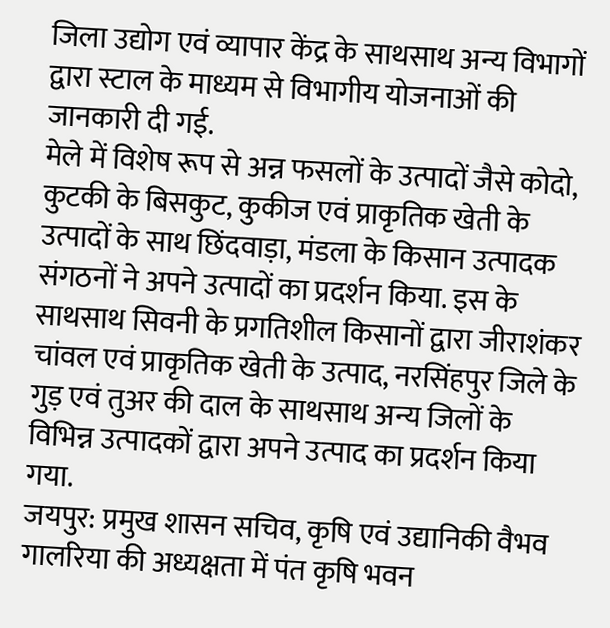जिला उद्योग एवं व्यापार केंद्र के साथसाथ अन्य विभागों द्वारा स्टाल के माध्यम से विभागीय योजनाओं की जानकारी दी गई.
मेले में विशेष रूप से अन्न फसलों के उत्पादों जैसे कोदो, कुटकी के बिसकुट, कुकीज एवं प्राकृतिक खेती के उत्पादों के साथ छिंदवाड़ा, मंडला के किसान उत्पादक संगठनों ने अपने उत्पादों का प्रदर्शन किया. इस के साथसाथ सिवनी के प्रगतिशील किसानों द्वारा जीराशंकर चांवल एवं प्राकृतिक खेती के उत्पाद, नरसिंहपुर जिले के गुड़ एवं तुअर की दाल के साथसाथ अन्य जिलों के विभिन्न उत्पादकों द्वारा अपने उत्पाद का प्रदर्शन किया गया.
जयपुर: प्रमुख शासन सचिव, कृषि एवं उद्यानिकी वैभव गालरिया की अध्यक्षता में पंत कृषि भवन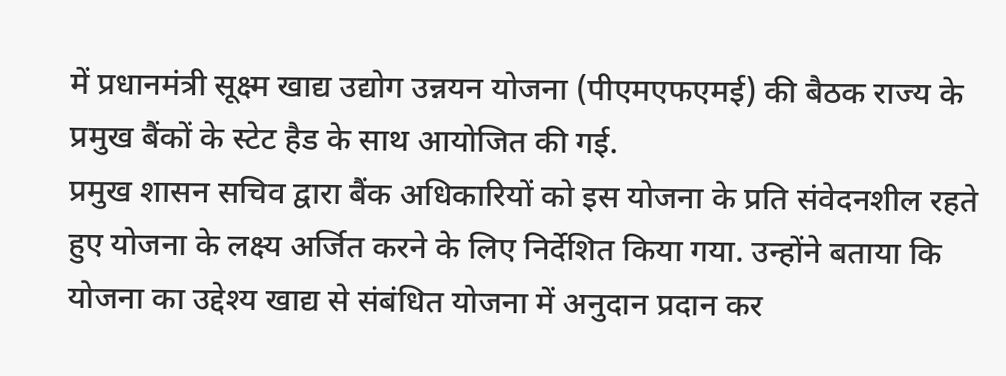में प्रधानमंत्री सूक्ष्म खाद्य उद्योग उन्नयन योजना (पीएमएफएमई) की बैठक राज्य के प्रमुख बैंकों के स्टेट हैड के साथ आयोजित की गई.
प्रमुख शासन सचिव द्वारा बैंक अधिकारियों को इस योजना के प्रति संवेदनशील रहते हुए योजना के लक्ष्य अर्जित करने के लिए निर्देशित किया गया. उन्होंने बताया कि योजना का उद्देश्य खाद्य से संबंधित योजना में अनुदान प्रदान कर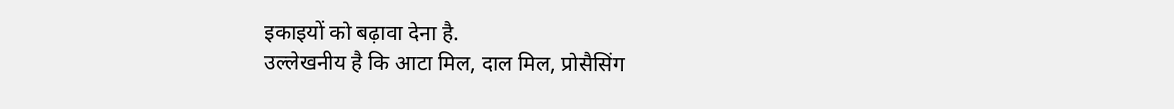इकाइयों को बढ़ावा देना है.
उल्लेखनीय है कि आटा मिल, दाल मिल, प्रोसैसिंग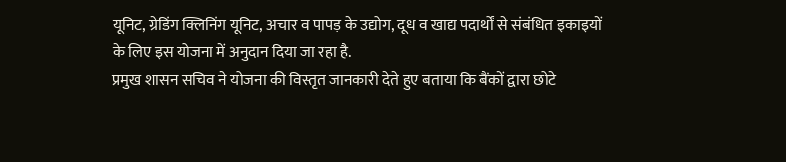यूनिट, ग्रेडिंग क्लिनिंग यूनिट, अचार व पापड़ के उद्योग, दूध व खाद्य पदार्थों से संबंधित इकाइयों के लिए इस योजना में अनुदान दिया जा रहा है.
प्रमुख शासन सचिव ने योजना की विस्तृत जानकारी देते हुए बताया कि बैंकों द्वारा छोटे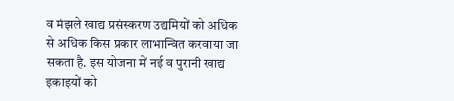व मंझले खाद्य प्रसंस्करण उद्यमियों को अधिक से अधिक किस प्रकार लाभान्वित करवाया जा सकता है. इस योजना में नई व पुरानी खाद्य इकाइयों को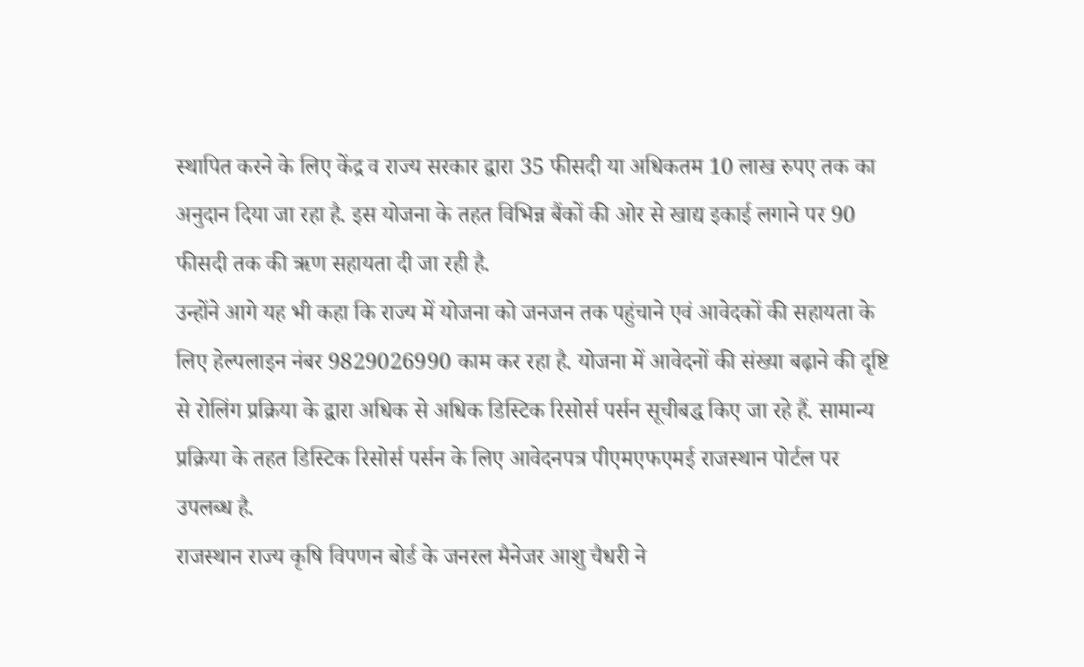स्थापित करने के लिए केंद्र व राज्य सरकार द्वारा 35 फीसदी या अधिकतम 10 लाख रुपए तक का अनुदान दिया जा रहा है. इस योजना के तहत विभिन्न बैंकों की ओर से खाद्य इकाई लगाने पर 90 फीसदी तक की ऋण सहायता दी जा रही है.
उन्होंने आगे यह भी कहा कि राज्य में योजना को जनजन तक पहुंचाने एवं आवेदकों की सहायता के लिए हेल्पलाइन नंबर 9829026990 काम कर रहा है. योजना में आवेदनों की संख्या बढ़ाने की दृष्टि से रोलिंग प्रक्रिया के द्वारा अधिक से अधिक डिस्टिक रिसोर्स पर्सन सूचीबद्ध किए जा रहे हैं. सामान्य प्रक्रिया के तहत डिस्टिक रिसोर्स पर्सन के लिए आवेदनपत्र पीएमएफएमई राजस्थान पोर्टल पर उपलब्ध है.
राजस्थान राज्य कृषि विपणन बोर्ड के जनरल मैनेजर आशु चैधरी ने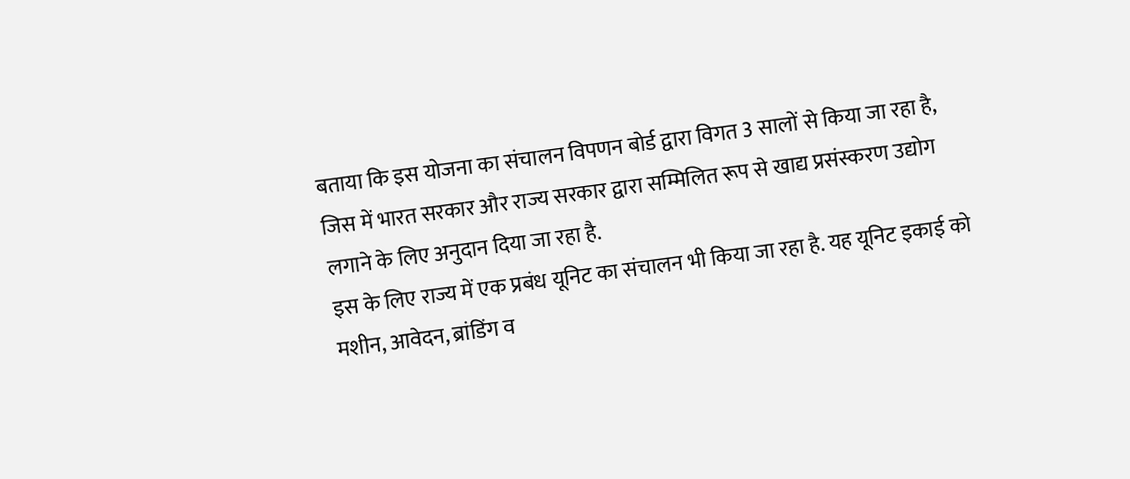बताया कि इस योजना का संचालन विपणन बोर्ड द्वारा विगत 3 सालों से किया जा रहा है, जिस में भारत सरकार और राज्य सरकार द्वारा सम्मिलित रूप से खाद्य प्रसंस्करण उद्योग लगाने के लिए अनुदान दिया जा रहा है.
इस के लिए राज्य में एक प्रबंध यूनिट का संचालन भी किया जा रहा है. यह यूनिट इकाई को मशीन, आवेदन, ब्रांडिंग व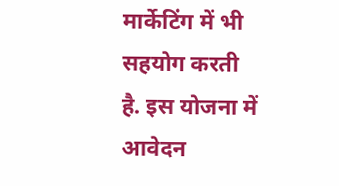मार्केटिंग में भी सहयोग करती है. इस योजना में आवेदन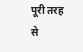पूरी तरह से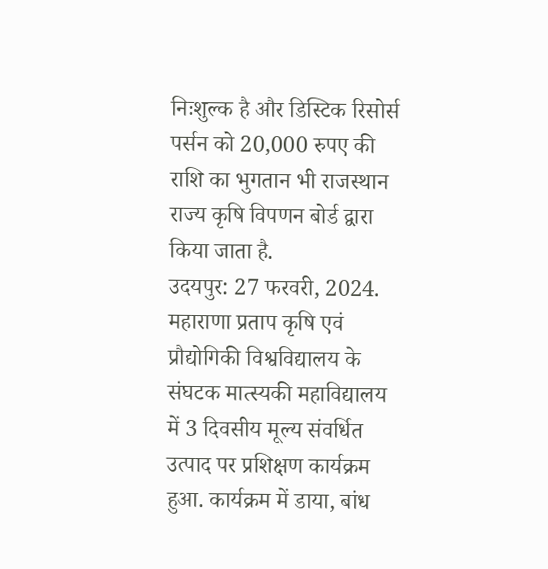निःशुल्क है और डिस्टिक रिसोर्स पर्सन को 20,000 रुपए की राशि का भुगतान भी राजस्थान राज्य कृषि विपणन बोर्ड द्वारा किया जाता है.
उदयपुर: 27 फरवरी, 2024. महाराणा प्रताप कृषि एवं प्रौद्योगिकी विश्वविद्यालय के संघटक मात्स्यकी महाविद्यालय में 3 दिवसीय मूल्य संवर्धित उत्पाद पर प्रशिक्षण कार्यक्रम हुआ. कार्यक्रम में डाया, बांध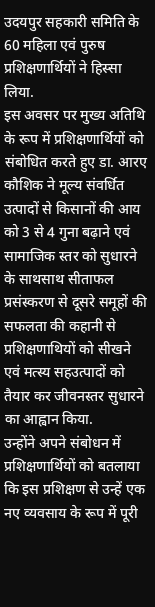उदयपुर सहकारी समिति के 60 महिला एवं पुरुष प्रशिक्षणार्थियों ने हिस्सा लिया.
इस अवसर पर मुख्य अतिथि के रूप में प्रशिक्षणार्थियों को संबोधित करते हुए डा. आरए कौशिक ने मूल्य संवर्धित उत्पादों से किसानों की आय को 3 से 4 गुना बढ़ाने एवं सामाजिक स्तर को सुधारने के साथसाथ सीताफल प्रसंस्करण से दूसरे समूहों की सफलता की कहानी से प्रशिक्षणाथियों को सीखने एवं मत्स्य सहउत्पादों को तैयार कर जीवनस्तर सुधारने का आह्वान किया.
उन्होंने अपने संबोधन में प्रशिक्षणार्थियों को बतलाया कि इस प्रशिक्षण से उन्हें एक नए व्यवसाय के रूप में पूरी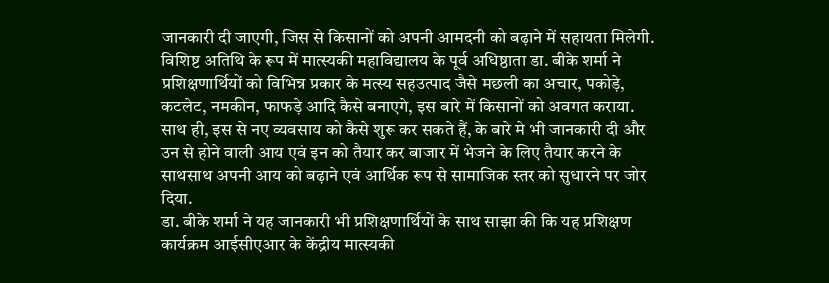जानकारी दी जाएगी, जिस से किसानों को अपनी आमदनी को बढ़ाने में सहायता मिलेगी.
विशिष्ट अतिथि के रूप में मात्स्यकी महाविद्यालय के पूर्व अधिष्ठाता डा. बीके शर्मा ने प्रशिक्षणार्थियों को विभिन्न प्रकार के मत्स्य सहउत्पाद जैसे मछली का अचार, पकोड़े, कटलेट, नमकीन, फाफड़े आदि कैसे बनाएगे, इस बारे में किसानों को अवगत कराया.
साथ ही, इस से नए व्यवसाय को कैसे शुरू कर सकते हैं, के बारे मे भी जानकारी दी और उन से होने वाली आय एवं इन को तैयार कर बाजार में भेजने के लिए तैयार करने के साथसाथ अपनी आय को बढ़ाने एवं आर्थिक रूप से सामाजिक स्तर को सुधारने पर जोर दिया.
डा. बीके शर्मा ने यह जानकारी भी प्रशिक्षणार्थियों के साथ साझा की कि यह प्रशिक्षण कार्यक्रम आईसीएआर के केंद्रीय मात्स्यकी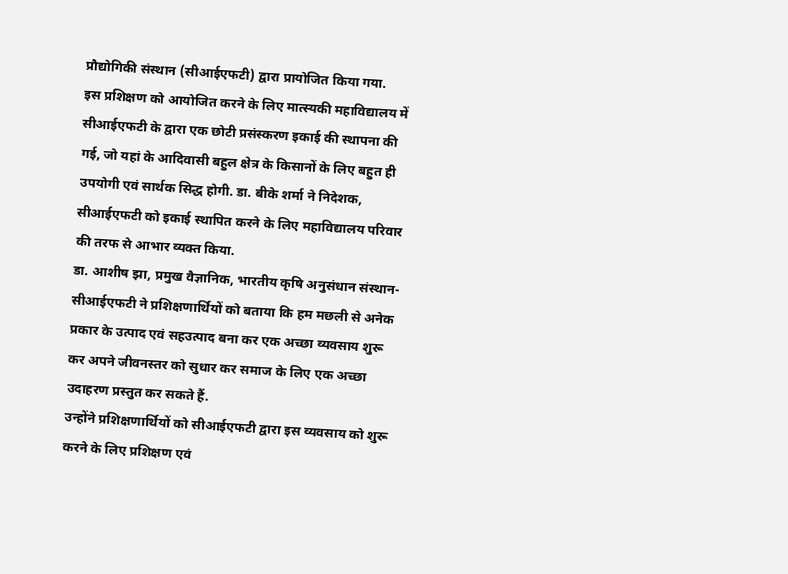प्रौद्योगिकी संस्थान (सीआईएफटी) द्वारा प्रायोजित किया गया.
इस प्रशिक्षण को आयोजित करने के लिए मात्स्यकी महाविद्यालय में सीआईएफटी के द्वारा एक छोटी प्रसंस्करण इकाई की स्थापना की गई, जो यहां के आदिवासी बहुल क्षेत्र के किसानों के लिए बहुत ही उपयोगी एवं सार्थक सिद्ध होगी. डा. बीके शर्मा ने निदेशक, सीआईएफटी को इकाई स्थापित करने के लिए महाविद्यालय परिवार की तरफ से आभार व्यक्त किया.
डा. आशीष झा, प्रमुख वैज्ञानिक, भारतीय कृषि अनुसंधान संस्थान-सीआईएफटी ने प्रशिक्षणार्थियों को बताया कि हम मछली से अनेक प्रकार के उत्पाद एवं सहउत्पाद बना कर एक अच्छा व्यवसाय शुरू कर अपने जीवनस्तर को सुधार कर समाज के लिए एक अच्छा उदाहरण प्रस्तुत कर सकते हैं.
उन्होंने प्रशिक्षणार्थियों को सीआईएफटी द्वारा इस व्यवसाय को शुरू करने के लिए प्रशिक्षण एवं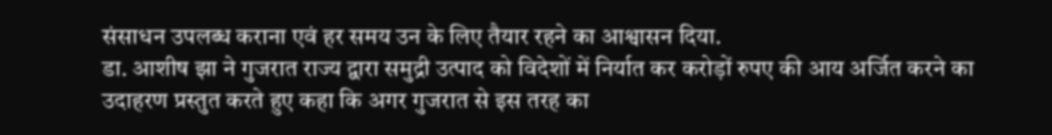संसाधन उपलब्ध कराना एवं हर समय उन के लिए तैयार रहने का आश्वासन दिया.
डा. आशीष झा ने गुजरात राज्य द्वारा समुद्री उत्पाद को विदेशों में निर्यात कर करोड़ों रुपए की आय अर्जित करने का उदाहरण प्रस्तुत करते हुए कहा कि अगर गुजरात से इस तरह का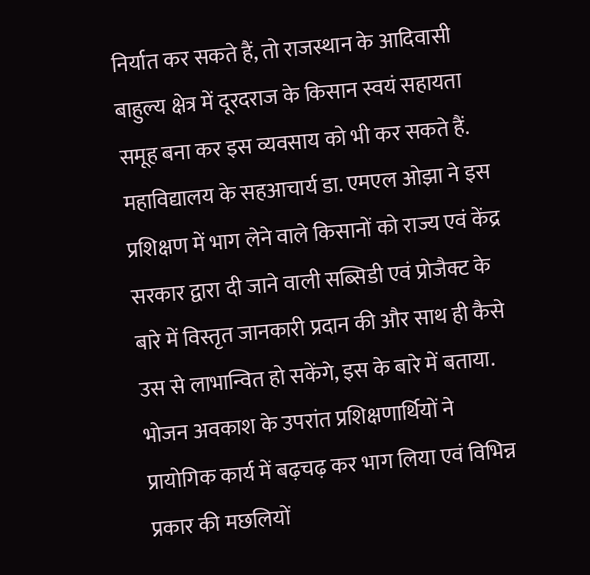निर्यात कर सकते हैं, तो राजस्थान के आदिवासी बाहुल्य क्षेत्र में दूरदराज के किसान स्वयं सहायता समूह बना कर इस व्यवसाय को भी कर सकते हैं.
महाविद्यालय के सहआचार्य डा. एमएल ओझा ने इस प्रशिक्षण में भाग लेने वाले किसानों को राज्य एवं केंद्र सरकार द्वारा दी जाने वाली सब्सिडी एवं प्रोजैक्ट के बारे में विस्तृत जानकारी प्रदान की और साथ ही कैसे उस से लाभान्वित हो सकेंगे, इस के बारे में बताया.
भोजन अवकाश के उपरांत प्रशिक्षणार्थियों ने प्रायोगिक कार्य में बढ़चढ़ कर भाग लिया एवं विभिन्न प्रकार की मछलियों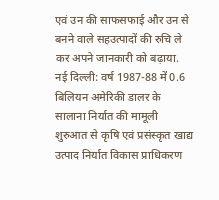एवं उन की साफसफाई और उन से बनने वाले सहउत्पादों की रुचि ले कर अपने जानकारी को बढ़ाया.
नई दिल्ली: वर्ष 1987-88 में 0.6 बिलियन अमेरिकी डालर के सालाना निर्यात की मामूली शुरुआत से कृषि एवं प्रसंस्कृत खाद्य उत्पाद निर्यात विकास प्राधिकरण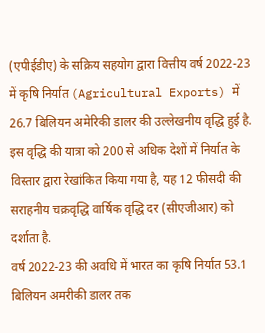(एपीईडीए) के सक्रिय सहयोग द्वारा वित्तीय वर्ष 2022-23 में कृषि निर्यात (Agricultural Exports) में 26.7 बिलियन अमेरिकी डालर की उल्लेखनीय वृद्धि हुई है. इस वृद्धि की यात्रा को 200 से अधिक देशों में निर्यात के विस्तार द्वारा रेखांकित किया गया है, यह 12 फीसदी की सराहनीय चक्रवृद्धि वार्षिक वृद्धि दर (सीएजीआर) को दर्शाता है.
वर्ष 2022-23 की अवधि में भारत का कृषि निर्यात 53.1 बिलियन अमरीकी डालर तक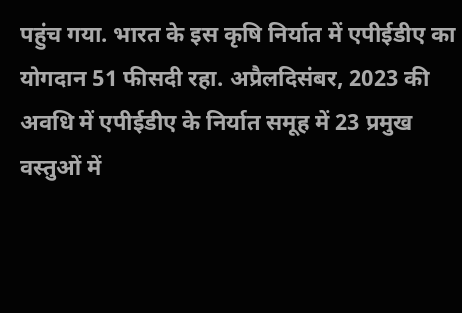पहुंच गया. भारत के इस कृषि निर्यात में एपीईडीए का योगदान 51 फीसदी रहा. अप्रैलदिसंबर, 2023 की अवधि में एपीईडीए के निर्यात समूह में 23 प्रमुख वस्तुओं में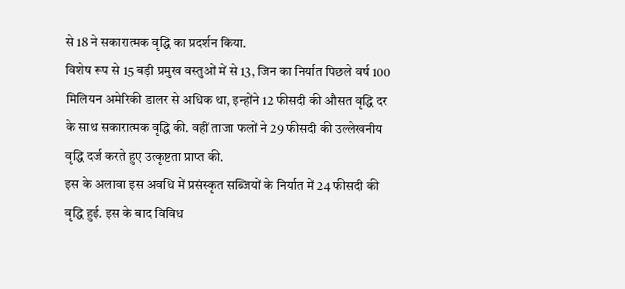से 18 ने सकारात्मक वृद्धि का प्रदर्शन किया.
विशेष रूप से 15 बड़ी प्रमुख वस्तुओं में से 13, जिन का निर्यात पिछले वर्ष 100 मिलियन अमेरिकी डालर से अधिक था, इन्होंने 12 फीसदी की औसत वृद्धि दर के साथ सकारात्मक वृद्धि की. वहीं ताजा फलों ने 29 फीसदी की उल्लेखनीय वृद्धि दर्ज करते हुए उत्कृष्टता प्राप्त की.
इस के अलावा इस अवधि में प्रसंस्कृत सब्जियों के निर्यात में 24 फीसदी की वृद्धि हुई. इस के बाद विविध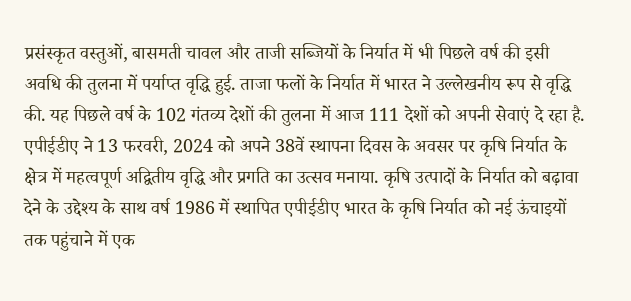प्रसंस्कृत वस्तुओं, बासमती चावल और ताजी सब्जियों के निर्यात में भी पिछले वर्ष की इसी अवधि की तुलना में पर्याप्त वृद्धि हुई. ताजा फलों के निर्यात में भारत ने उल्लेखनीय रूप से वृद्धि की. यह पिछले वर्ष के 102 गंतव्य देशों की तुलना में आज 111 देशों को अपनी सेवाएं दे रहा है.
एपीईडीए ने 13 फरवरी, 2024 को अपने 38वें स्थापना दिवस के अवसर पर कृषि निर्यात के क्षेत्र में महत्वपूर्ण अद्वितीय वृद्धि और प्रगति का उत्सव मनाया. कृषि उत्पादों के निर्यात को बढ़ावा देने के उद्देश्य के साथ वर्ष 1986 में स्थापित एपीईडीए भारत के कृषि निर्यात को नई ऊंचाइयों तक पहुंचाने में एक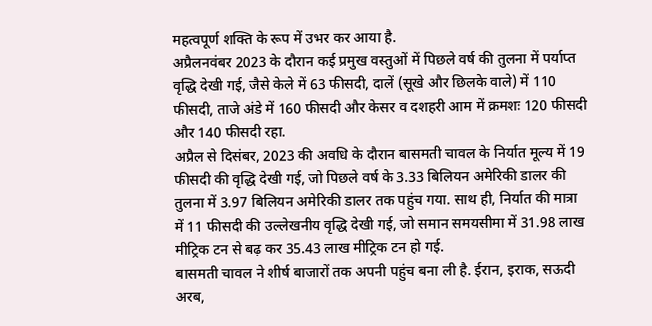महत्वपूर्ण शक्ति के रूप में उभर कर आया है.
अप्रैलनवंबर 2023 के दौरान कई प्रमुख वस्तुओं में पिछले वर्ष की तुलना में पर्याप्त वृद्धि देखी गई, जैसे केले में 63 फीसदी, दालें (सूखे और छिलके वाले) में 110 फीसदी, ताजे अंडे में 160 फीसदी और केसर व दशहरी आम में क्रमशः 120 फीसदी और 140 फीसदी रहा.
अप्रैल से दिसंबर, 2023 की अवधि के दौरान बासमती चावल के निर्यात मूल्य में 19 फीसदी की वृद्धि देखी गई, जो पिछले वर्ष के 3.33 बिलियन अमेरिकी डालर की तुलना में 3.97 बिलियन अमेरिकी डालर तक पहुंच गया. साथ ही, निर्यात की मात्रा में 11 फीसदी की उल्लेखनीय वृद्धि देखी गई, जो समान समयसीमा में 31.98 लाख मीट्रिक टन से बढ़ कर 35.43 लाख मीट्रिक टन हो गई.
बासमती चावल ने शीर्ष बाजारों तक अपनी पहुंच बना ली है. ईरान, इराक, सऊदी अरब,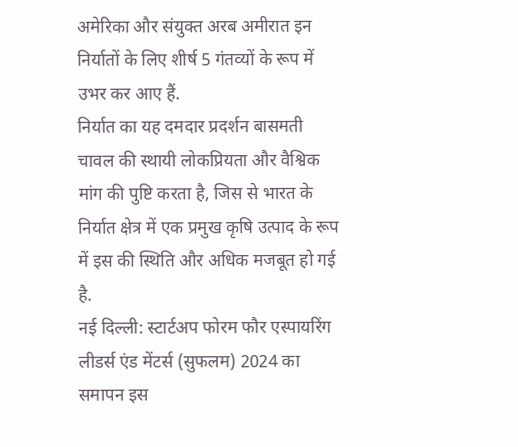अमेरिका और संयुक्त अरब अमीरात इन निर्यातों के लिए शीर्ष 5 गंतव्यों के रूप में उभर कर आए हैं.
निर्यात का यह दमदार प्रदर्शन बासमती चावल की स्थायी लोकप्रियता और वैश्विक मांग की पुष्टि करता है, जिस से भारत के निर्यात क्षेत्र में एक प्रमुख कृषि उत्पाद के रूप में इस की स्थिति और अधिक मजबूत हो गई है.
नई दिल्ली: स्टार्टअप फोरम फौर एस्पायरिंग लीडर्स एंड मेंटर्स (सुफलम) 2024 का समापन इस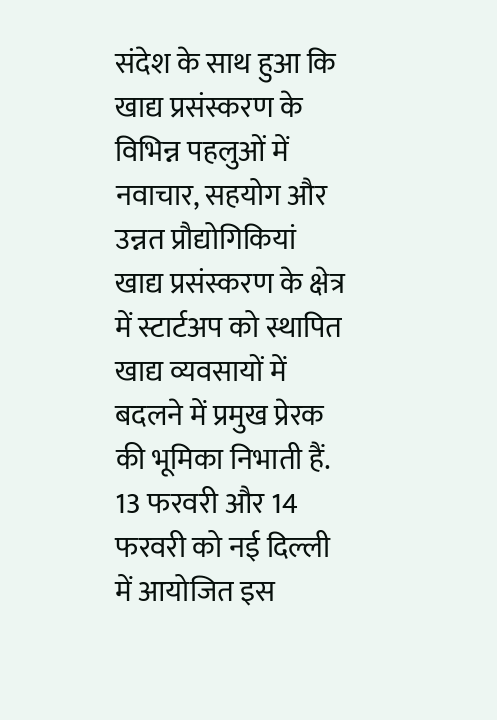संदेश के साथ हुआ कि खाद्य प्रसंस्करण के विभिन्न पहलुओं में नवाचार, सहयोग और उन्नत प्रौद्योगिकियां खाद्य प्रसंस्करण के क्षेत्र में स्टार्टअप को स्थापित खाद्य व्यवसायों में बदलने में प्रमुख प्रेरक की भूमिका निभाती हैं.
13 फरवरी और 14 फरवरी को नई दिल्ली में आयोजित इस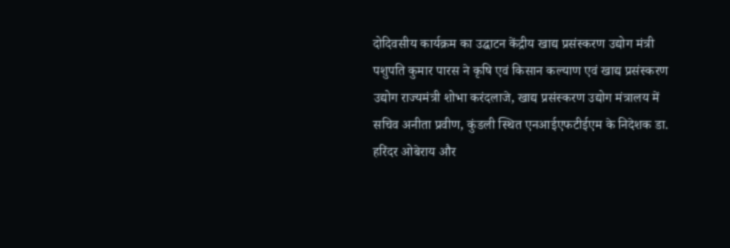दोदिवसीय कार्यक्रम का उद्घाटन केंद्रीय खाद्य प्रसंस्करण उद्योग मंत्री पशुपति कुमार पारस ने कृषि एवं किसान कल्याण एवं खाद्य प्रसंस्करण उद्योग राज्यमंत्री शोभा करंदलाजे, खाद्य प्रसंस्करण उद्योग मंत्रालय में सचिव अनीता प्रवीण, कुंडली स्थित एनआईएफटीईएम के निदेशक डा. हरिंदर ओबेराय और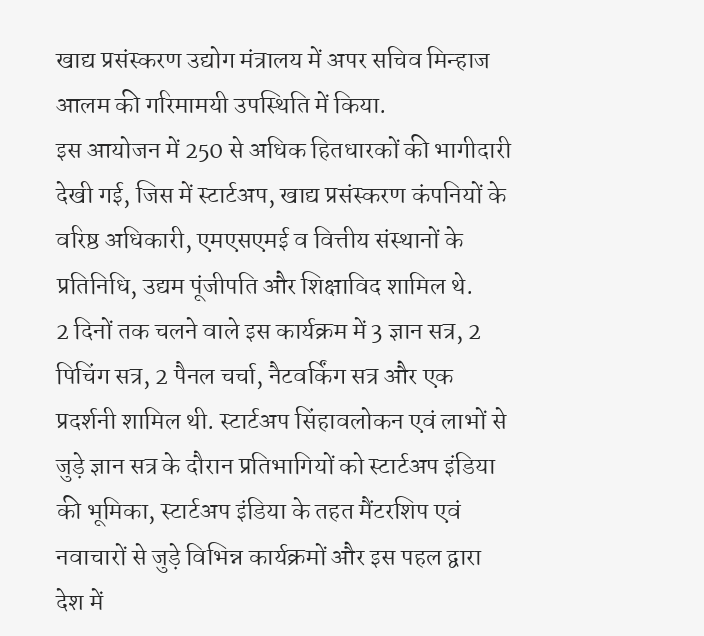खाद्य प्रसंस्करण उद्योग मंत्रालय में अपर सचिव मिन्हाज आलम की गरिमामयी उपस्थिति में किया.
इस आयोजन में 250 से अधिक हितधारकों की भागीदारी देखी गई, जिस में स्टार्टअप, खाद्य प्रसंस्करण कंपनियों के वरिष्ठ अधिकारी, एमएसएमई व वित्तीय संस्थानों के प्रतिनिधि, उद्यम पूंजीपति और शिक्षाविद शामिल थे.
2 दिनों तक चलने वाले इस कार्यक्रम में 3 ज्ञान सत्र, 2 पिचिंग सत्र, 2 पैनल चर्चा, नैटवर्किंग सत्र और एक प्रदर्शनी शामिल थी. स्टार्टअप सिंहावलोकन एवं लाभों से जुड़े ज्ञान सत्र के दौरान प्रतिभागियों को स्टार्टअप इंडिया की भूमिका, स्टार्टअप इंडिया के तहत मैंटरशिप एवं नवाचारों से जुड़े विभिन्न कार्यक्रमों और इस पहल द्वारा देश में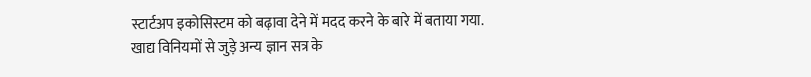स्टार्टअप इकोसिस्टम को बढ़ावा देने में मदद करने के बारे में बताया गया.
खाद्य विनियमों से जुड़े अन्य ज्ञान सत्र के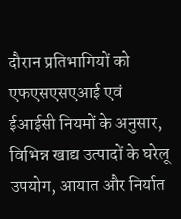दौरान प्रतिभागियों को एफएसएसएआई एवं ईआईसी नियमों के अनुसार, विभिन्न खाद्य उत्पादों के घरेलू उपयोग, आयात और निर्यात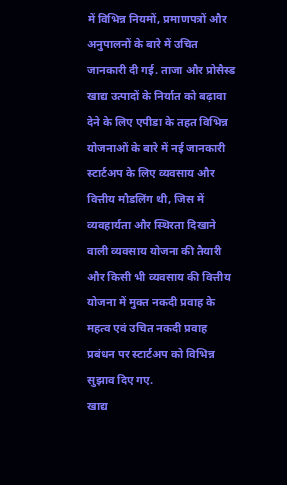में विभिन्न नियमों, प्रमाणपत्रों और अनुपालनों के बारे में उचित जानकारी दी गई. ताजा और प्रोसैस्ड खाद्य उत्पादों के निर्यात को बढ़ावा देने के लिए एपीडा के तहत विभिन्न योजनाओं के बारे में नई जानकारी स्टार्टअप के लिए व्यवसाय और वित्तीय मौडलिंग थी, जिस में व्यवहार्यता और स्थिरता दिखाने वाली व्यवसाय योजना की तैयारी और किसी भी व्यवसाय की वित्तीय योजना में मुक्त नकदी प्रवाह के महत्व एवं उचित नकदी प्रवाह प्रबंधन पर स्टार्टअप को विभिन्न सुझाव दिए गए.
खाद्य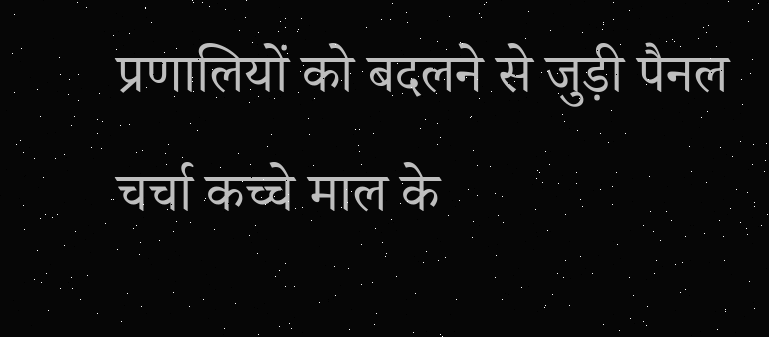प्रणालियों को बदलने से जुड़ी पैनल चर्चा कच्चे माल के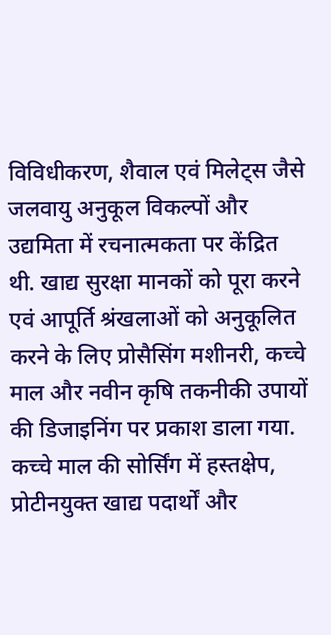विविधीकरण, शैवाल एवं मिलेट्स जैसे जलवायु अनुकूल विकल्पों और उद्यमिता में रचनात्मकता पर केंद्रित थी. खाद्य सुरक्षा मानकों को पूरा करने एवं आपूर्ति श्रंखलाओं को अनुकूलित करने के लिए प्रोसैसिंग मशीनरी, कच्चे माल और नवीन कृषि तकनीकी उपायों की डिजाइनिंग पर प्रकाश डाला गया. कच्चे माल की सोर्सिंग में हस्तक्षेप, प्रोटीनयुक्त खाद्य पदार्थों और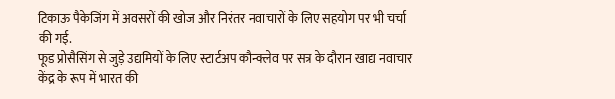टिकाऊ पैकेजिंग में अवसरों की खोज और निरंतर नवाचारों के लिए सहयोग पर भी चर्चा की गई.
फूड प्रोसैसिंग से जुड़े उद्यमियों के लिए स्टार्टअप कौन्क्लेव पर सत्र के दौरान खाद्य नवाचार केंद्र के रूप में भारत की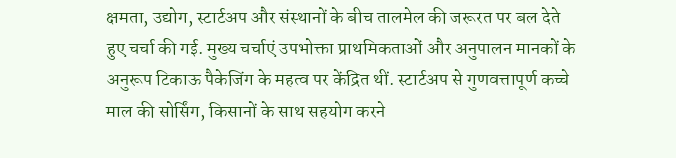क्षमता, उद्योग, स्टार्टअप और संस्थानों के बीच तालमेल की जरूरत पर बल देते हुए चर्चा की गई. मुख्य चर्चाएं उपभोक्ता प्राथमिकताओं और अनुपालन मानकों के अनुरूप टिकाऊ पैकेजिंग के महत्व पर केंद्रित थीं. स्टार्टअप से गुणवत्तापूर्ण कच्चे माल की सोर्सिंग, किसानों के साथ सहयोग करने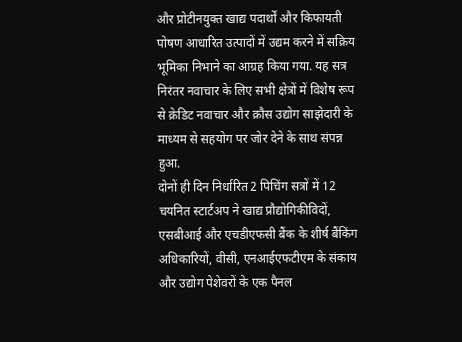और प्रोटीनयुक्त खाद्य पदार्थों और किफायती पोषण आधारित उत्पादों में उद्यम करने में सक्रिय भूमिका निभाने का आग्रह किया गया. यह सत्र निरंतर नवाचार के लिए सभी क्षेत्रों में विशेष रूप से क्रेडिट नवाचार और क्रौस उद्योग साझेदारी के माध्यम से सहयोग पर जोर देने के साथ संपन्न हुआ.
दोनों ही दिन निर्धारित 2 पिचिंग सत्रों में 12 चयनित स्टार्टअप ने खाद्य प्रौद्योगिकीविदों, एसबीआई और एचडीएफसी बैंक के शीर्ष बैंकिंग अधिकारियों, वीसी, एनआईएफटीएम के संकाय और उद्योग पेशेवरों के एक पैनल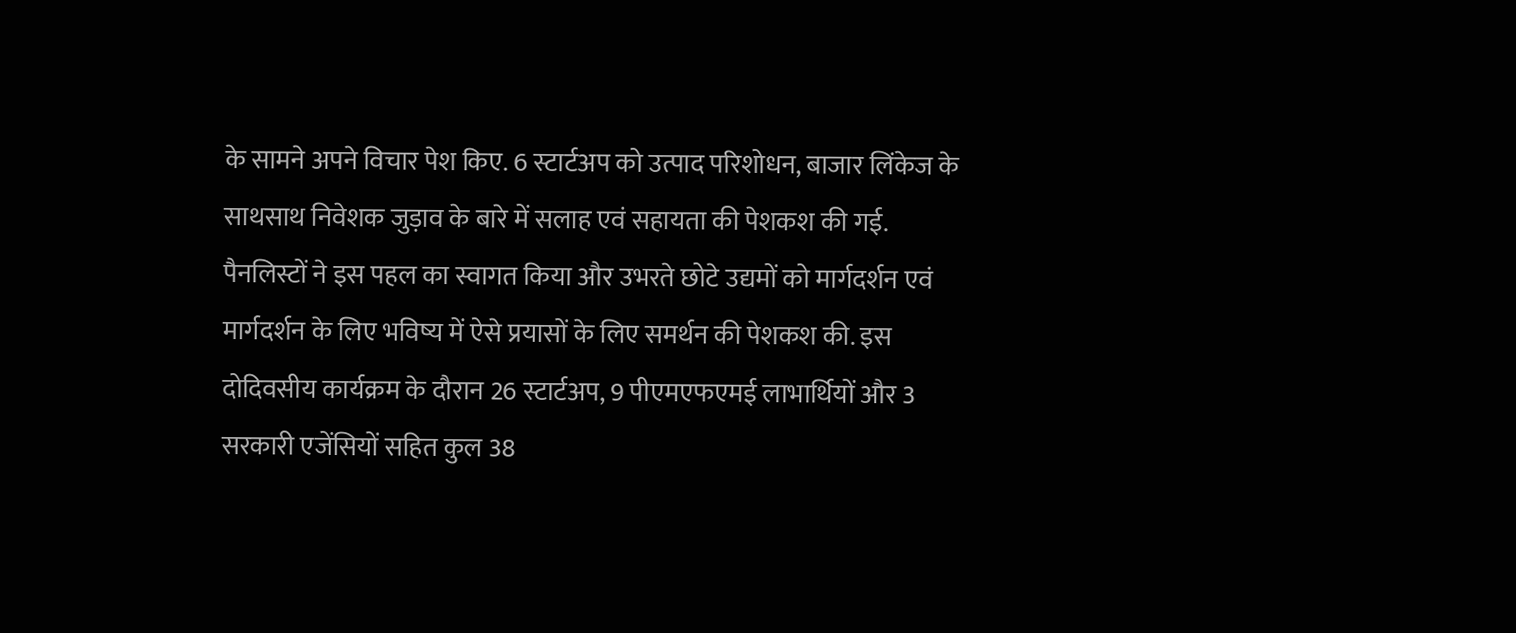के सामने अपने विचार पेश किए. 6 स्टार्टअप को उत्पाद परिशोधन, बाजार लिंकेज के साथसाथ निवेशक जुड़ाव के बारे में सलाह एवं सहायता की पेशकश की गई.
पैनलिस्टों ने इस पहल का स्वागत किया और उभरते छोटे उद्यमों को मार्गदर्शन एवं मार्गदर्शन के लिए भविष्य में ऐसे प्रयासों के लिए समर्थन की पेशकश की. इस दोदिवसीय कार्यक्रम के दौरान 26 स्टार्टअप, 9 पीएमएफएमई लाभार्थियों और 3 सरकारी एजेंसियों सहित कुल 38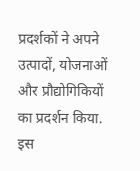प्रदर्शकों ने अपने उत्पादों, योजनाओं और प्रौद्योगिकियों का प्रदर्शन किया. इस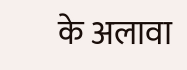के अलावा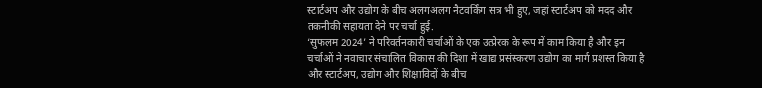स्टार्टअप और उद्योग के बीच अलगअलग नैटवर्किंग सत्र भी हुए, जहां स्टार्टअप को मदद और तकनीकी सहायता देने पर चर्चा हुई.
‘सुफलम 2024’ ने परिवर्तनकारी चर्चाओं के एक उत्प्रेरक के रूप में काम किया है और इन चर्चाओं ने नवाचार संचालित विकास की दिशा में खाद्य प्रसंस्करण उद्योग का मार्ग प्रशस्त किया है और स्टार्टअप, उद्योग और शिक्षाविदों के बीच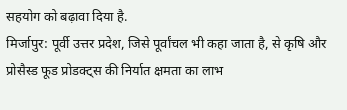सहयोग को बढ़ावा दिया है.
मिर्जापुर: पूर्वी उत्तर प्रदेश, जिसे पूर्वांचल भी कहा जाता है, से कृषि और प्रोसैस्ड फूड प्रोडक्ट्स की निर्यात क्षमता का लाभ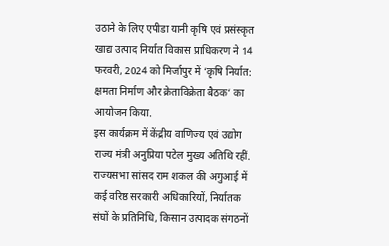उठाने के लिए एपीडा यानी कृषि एवं प्रसंस्कृत खाद्य उत्पाद निर्यात विकास प्राधिकरण ने 14 फरवरी, 2024 को मिर्जापुर में ‘कृषि निर्यात: क्षमता निर्माण और क्रेताविक्रेता बैठक‘ का आयोजन किया.
इस कार्यक्रम में केंद्रीय वाणिज्य एवं उद्योग राज्य मंत्री अनुप्रिया पटेल मुख्य अतिथि रहीं. राज्यसभा सांसद राम शकल की अगुआई में कई वरिष्ठ सरकारी अधिकारियों, निर्यातक संघों के प्रतिनिधि, किसान उत्पादक संगठनों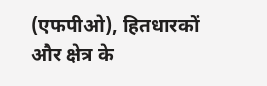(एफपीओ), हितधारकों और क्षेत्र के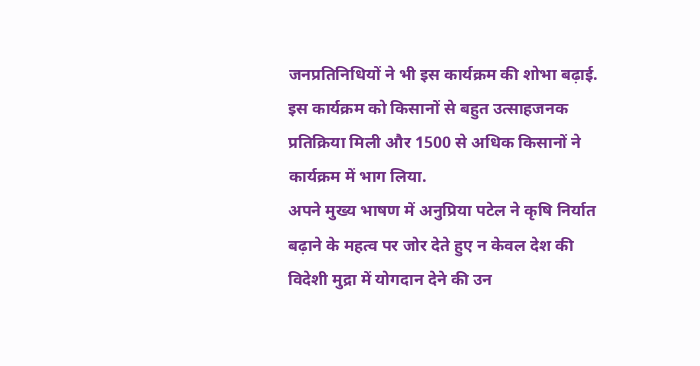जनप्रतिनिधियों ने भी इस कार्यक्रम की शोभा बढ़ाई. इस कार्यक्रम को किसानों से बहुत उत्साहजनक प्रतिक्रिया मिली और 1500 से अधिक किसानों ने कार्यक्रम में भाग लिया.
अपने मुख्य भाषण में अनुप्रिया पटेल ने कृषि निर्यात बढ़ाने के महत्व पर जोर देते हुए न केवल देश की विदेशी मुद्रा में योगदान देने की उन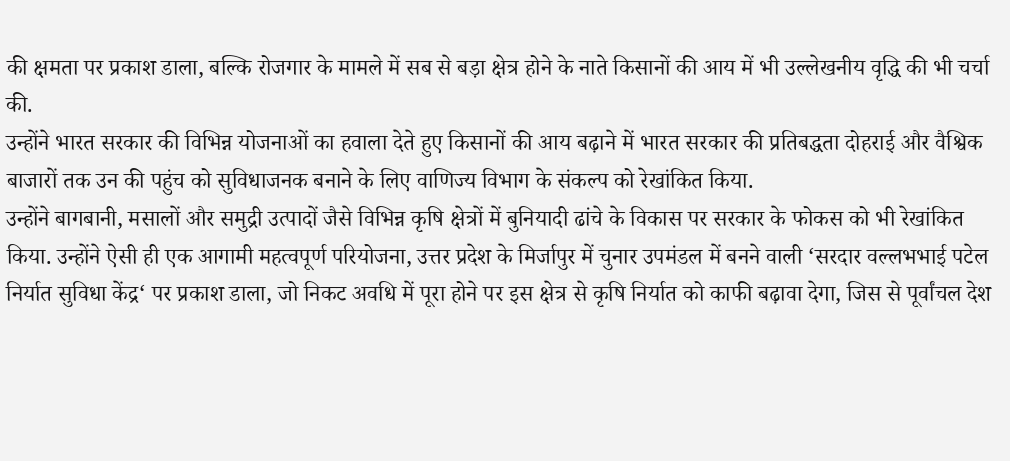की क्षमता पर प्रकाश डाला, बल्कि रोजगार के मामले में सब से बड़ा क्षेत्र होने के नाते किसानों की आय में भी उल्लेखनीय वृद्धि की भी चर्चा की.
उन्होंने भारत सरकार की विभिन्न योजनाओं का हवाला देते हुए किसानों की आय बढ़ाने में भारत सरकार की प्रतिबद्धता दोहराई और वैश्विक बाजारों तक उन की पहुंच को सुविधाजनक बनाने के लिए वाणिज्य विभाग के संकल्प को रेखांकित किया.
उन्होंने बागबानी, मसालों और समुद्री उत्पादों जैसे विभिन्न कृषि क्षेत्रों में बुनियादी ढांचे के विकास पर सरकार के फोकस को भी रेखांकित किया. उन्होंने ऐसी ही एक आगामी महत्वपूर्ण परियोजना, उत्तर प्रदेश के मिर्जापुर में चुनार उपमंडल में बनने वाली ‘सरदार वल्लभभाई पटेल निर्यात सुविधा केंद्र‘ पर प्रकाश डाला, जो निकट अवधि में पूरा होने पर इस क्षेत्र से कृषि निर्यात को काफी बढ़ावा देगा, जिस से पूर्वांचल देश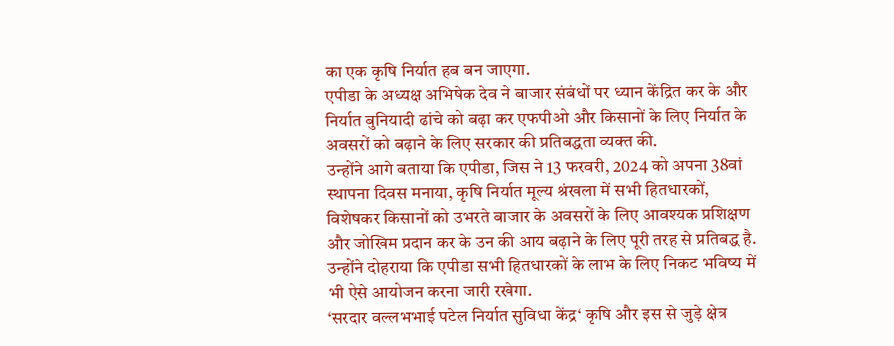का एक कृषि निर्यात हब बन जाएगा.
एपीडा के अध्यक्ष अभिषेक देव ने बाजार संबंधों पर ध्यान केंद्रित कर के और निर्यात बुनियादी ढांचे को बढ़ा कर एफपीओ और किसानों के लिए निर्यात के अवसरों को बढ़ाने के लिए सरकार की प्रतिबद्धता व्यक्त की.
उन्होंने आगे बताया कि एपीडा, जिस ने 13 फरवरी, 2024 को अपना 38वां स्थापना दिवस मनाया, कृषि निर्यात मूल्य श्रंखला में सभी हितधारकों, विशेषकर किसानों को उभरते बाजार के अवसरों के लिए आवश्यक प्रशिक्षण और जोखिम प्रदान कर के उन की आय बढ़ाने के लिए पूरी तरह से प्रतिबद्ध है. उन्होंने दोहराया कि एपीडा सभी हितधारकों के लाभ के लिए निकट भविष्य में भी ऐसे आयोजन करना जारी रखेगा.
‘सरदार वल्लभभाई पटेल निर्यात सुविधा केंद्र‘ कृषि और इस से जुड़े क्षेत्र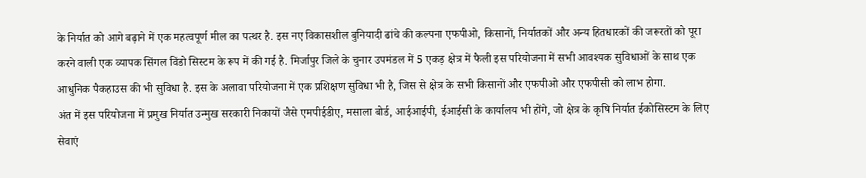के निर्यात को आगे बढ़ाने में एक महत्वपूर्ण मील का पत्थर है. इस नए विकासशील बुनियादी ढांचे की कल्पना एफपीओ, किसानों, निर्यातकों और अन्य हितधारकों की जरूरतों को पूरा करने वाली एक व्यापक सिंगल विंडो सिस्टम के रूप में की गई है. मिर्जापुर जिले के चुनार उपमंडल में 5 एकड़ क्षेत्र में फैली इस परियोजना में सभी आवश्यक सुविधाओं के साथ एक आधुनिक पैकहाउस की भी सुविधा है. इस के अलावा परियोजना में एक प्रशिक्षण सुविधा भी है, जिस से क्षेत्र के सभी किसानों और एफपीओ और एफपीसी को लाभ होगा.
अंत में इस परियोजना में प्रमुख निर्यात उन्मुख सरकारी निकायों जैसे एमपीईडीए, मसाला बोर्ड, आईआईपी, ईआईसी के कार्यालय भी होंगे, जो क्षेत्र के कृषि निर्यात ईकोसिस्टम के लिए सेवाएं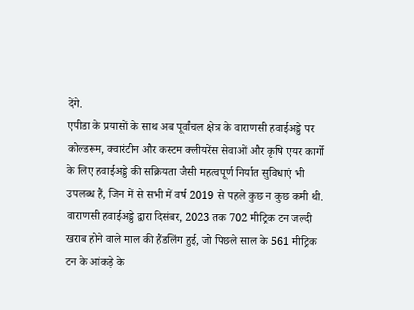देंगे.
एपीडा के प्रयासों के साथ अब पूर्वांचल क्षेत्र के वाराणसी हवाईअड्डे पर कोल्डरूम, क्वारंटीन और कस्टम क्लीयरेंस सेवाओं और कृषि एयर कार्गो के लिए हवाईअड्डे की सक्रियता जैसी महत्वपूर्ण निर्यात सुविधाएं भी उपलब्ध हैं, जिन में से सभी में वर्ष 2019 से पहले कुछ न कुछ कमी थी.
वाराणसी हवाईअड्डे द्वारा दिसंबर, 2023 तक 702 मीट्रिक टन जल्दी खराब होने वाले माल की हैंडलिंग हुई, जो पिछले साल के 561 मीट्रिक टन के आंकड़े के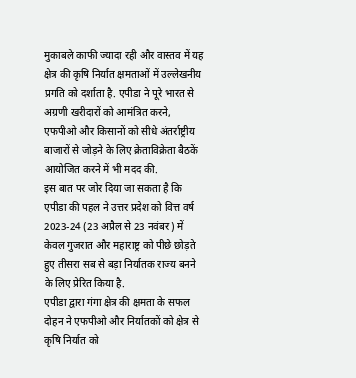मुकाबले काफी ज्यादा रही और वास्तव में यह क्षेत्र की कृषि निर्यात क्षमताओं में उल्लेखनीय प्रगति को दर्शाता है. एपीडा ने पूरे भारत से अग्रणी खरीदारों को आमंत्रित करने, एफपीओ और किसानों को सीधे अंतर्राष्ट्रीय बाजारों से जोड़ने के लिए क्रेताविक्रेता बैठकें आयोजित करने में भी मदद की.
इस बात पर जोर दिया जा सकता है कि एपीडा की पहल ने उत्तर प्रदेश को वित्त वर्ष 2023-24 (23 अप्रैल से 23 नवंबर) में केवल गुजरात और महाराष्ट्र को पीछे छोड़ते हुए तीसरा सब से बड़ा निर्यातक राज्य बनने के लिए प्रेरित किया है.
एपीडा द्वारा गंगा क्षेत्र की क्षमता के सफल दोहन ने एफपीओ और निर्यातकों को क्षेत्र से कृषि निर्यात को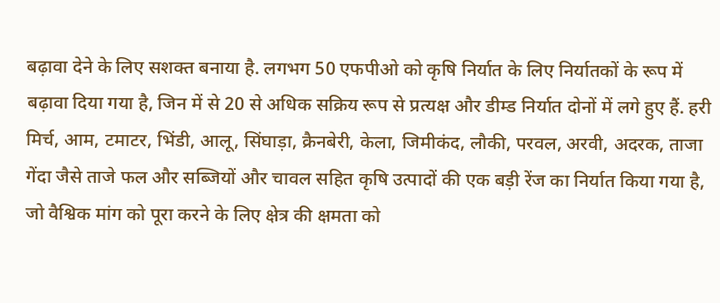बढ़ावा देने के लिए सशक्त बनाया है. लगभग 50 एफपीओ को कृषि निर्यात के लिए निर्यातकों के रूप में बढ़ावा दिया गया है, जिन में से 20 से अधिक सक्रिय रूप से प्रत्यक्ष और डीम्ड निर्यात दोनों में लगे हुए हैं. हरी मिर्च, आम, टमाटर, भिंडी, आलू, सिंघाड़ा, क्रैनबेरी, केला, जिमीकंद, लौकी, परवल, अरवी, अदरक, ताजा गेंदा जैसे ताजे फल और सब्जियों और चावल सहित कृषि उत्पादों की एक बड़ी रेंज का निर्यात किया गया है, जो वैश्विक मांग को पूरा करने के लिए क्षेत्र की क्षमता को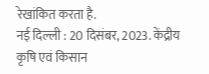रेखांकित करता है.
नई दिल्ली : 20 दिसंबर, 2023. केंद्रीय कृषि एवं किसान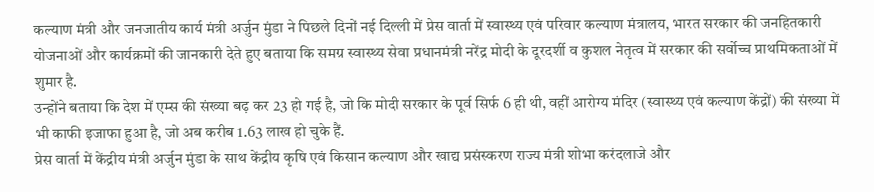कल्याण मंत्री और जनजातीय कार्य मंत्री अर्जुन मुंडा ने पिछले दिनों नई दिल्ली में प्रेस वार्ता में स्वास्थ्य एवं परिवार कल्याण मंत्रालय, भारत सरकार की जनहितकारी योजनाओं और कार्यक्रमों की जानकारी देते हुए बताया कि समग्र स्वास्थ्य सेवा प्रधानमंत्री नरेंद्र मोदी के दूरदर्शी व कुशल नेतृत्व में सरकार की सर्वोच्च प्राथमिकताओं में शुमार है.
उन्होंने बताया कि देश में एम्स की संख्या बढ़ कर 23 हो गई है, जो कि मोदी सरकार के पूर्व सिर्फ 6 ही थी, वहीं आरोग्य मंदिर (स्वास्थ्य एवं कल्याण केंद्रों) की संख्या में भी काफी इजाफा हुआ है, जो अब करीब 1.63 लाख हो चुके हैं.
प्रेस वार्ता में केंद्रीय मंत्री अर्जुन मुंडा के साथ केंद्रीय कृषि एवं किसान कल्याण और खाद्य प्रसंस्करण राज्य मंत्री शोभा करंदलाजे और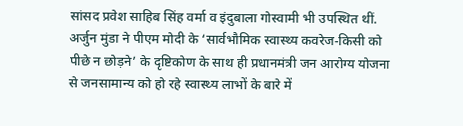सांसद प्रवेश साहिब सिंह वर्मा व इंदुबाला गोस्वामी भी उपस्थित थीं.
अर्जुन मुंडा ने पीएम मोदी के ‘सार्वभौमिक स्वास्थ्य कवरेज-किसी को पीछे न छोड़ने’ के दृष्टिकोण के साथ ही प्रधानमंत्री जन आरोग्य योजना से जनसामान्य को हो रहे स्वास्थ्य लाभों के बारे में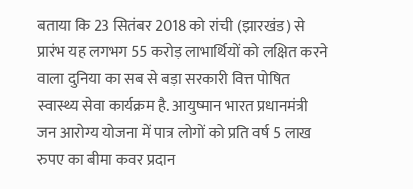बताया कि 23 सितंबर 2018 को रांची (झारखंड) से प्रारंभ यह लगभग 55 करोड़ लाभार्थियों को लक्षित करने वाला दुनिया का सब से बड़ा सरकारी वित्त पोषित स्वास्थ्य सेवा कार्यक्रम है. आयुष्मान भारत प्रधानमंत्री जन आरोग्य योजना में पात्र लोगों को प्रति वर्ष 5 लाख रुपए का बीमा कवर प्रदान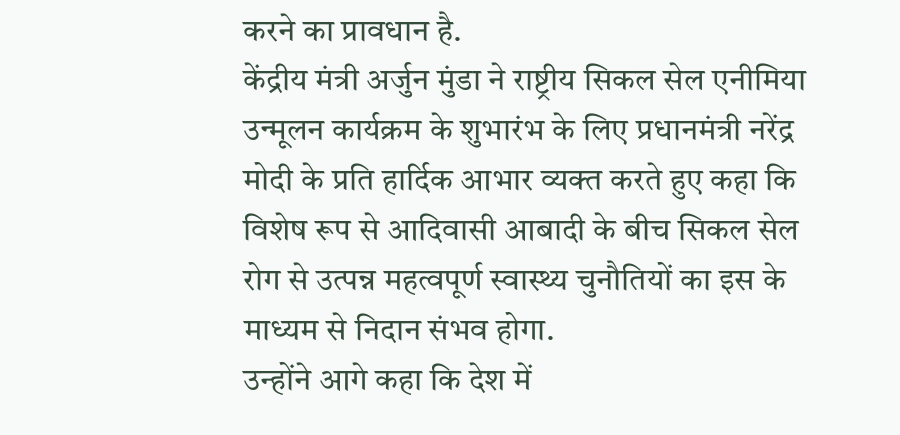करने का प्रावधान है.
केंद्रीय मंत्री अर्जुन मुंडा ने राष्ट्रीय सिकल सेल एनीमिया उन्मूलन कार्यक्रम के शुभारंभ के लिए प्रधानमंत्री नरेंद्र मोदी के प्रति हार्दिक आभार व्यक्त करते हुए कहा कि विशेष रूप से आदिवासी आबादी के बीच सिकल सेल रोग से उत्पन्न महत्वपूर्ण स्वास्थ्य चुनौतियों का इस के माध्यम से निदान संभव होगा.
उन्होंने आगे कहा कि देश में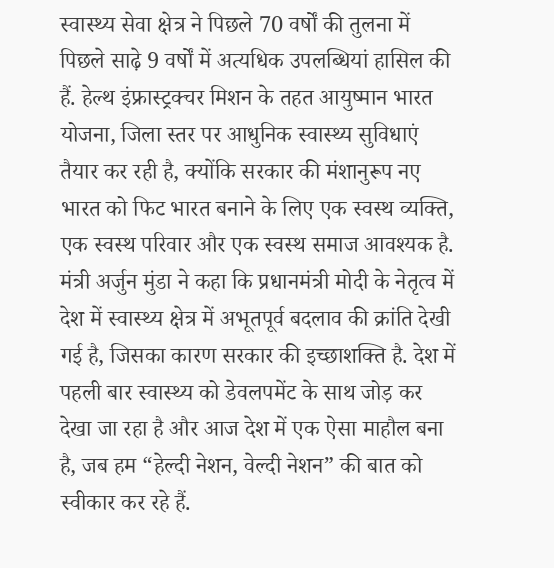स्वास्थ्य सेवा क्षेत्र ने पिछले 70 वर्षों की तुलना में पिछले साढ़े 9 वर्षों में अत्यधिक उपलब्धियां हासिल की हैं. हेल्थ इंफ्रास्ट्रक्चर मिशन के तहत आयुष्मान भारत योजना, जिला स्तर पर आधुनिक स्वास्थ्य सुविधाएं तैयार कर रही है, क्योंकि सरकार की मंशानुरूप नए भारत को फिट भारत बनाने के लिए एक स्वस्थ व्यक्ति, एक स्वस्थ परिवार और एक स्वस्थ समाज आवश्यक है. मंत्री अर्जुन मुंडा ने कहा कि प्रधानमंत्री मोदी के नेतृत्व में देश में स्वास्थ्य क्षेत्र में अभूतपूर्व बदलाव की क्रांति देखी गई है, जिसका कारण सरकार की इच्छाशक्ति है. देश में पहली बार स्वास्थ्य को डेवलपमेंट के साथ जोड़ कर देखा जा रहा है और आज देश में एक ऐसा माहौल बना है, जब हम “हेल्दी नेशन, वेल्दी नेशन” की बात को स्वीकार कर रहे हैं.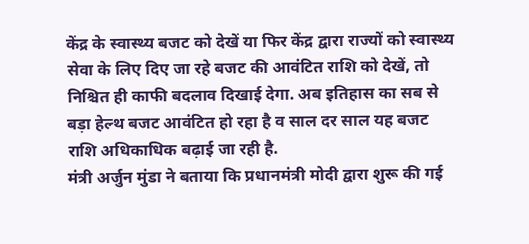केंद्र के स्वास्थ्य बजट को देखें या फिर केंद्र द्वारा राज्यों को स्वास्थ्य सेवा के लिए दिए जा रहे बजट की आवंटित राशि को देखें, तो निश्चित ही काफी बदलाव दिखाई देगा. अब इतिहास का सब से बड़ा हेल्थ बजट आवंटित हो रहा है व साल दर साल यह बजट राशि अधिकाधिक बढ़ाई जा रही है.
मंत्री अर्जुन मुंडा ने बताया कि प्रधानमंत्री मोदी द्वारा शुरू की गई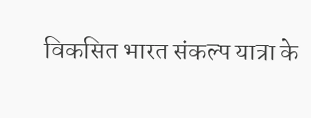विकसित भारत संकल्प यात्रा के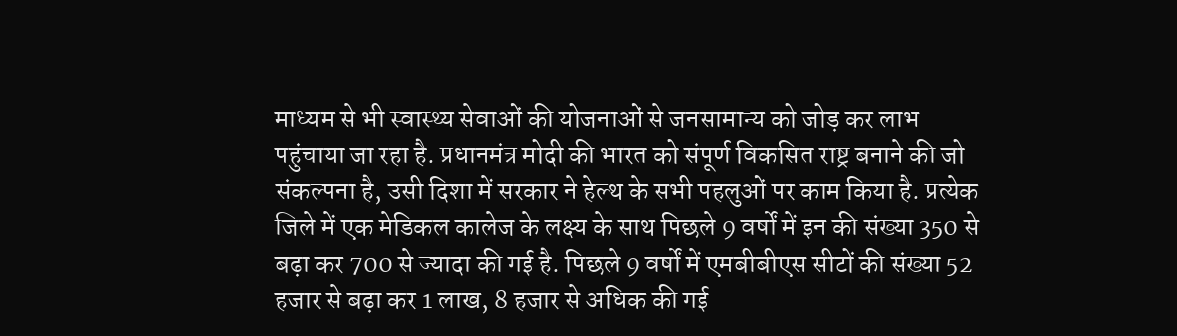माध्यम से भी स्वास्थ्य सेवाओं की योजनाओं से जनसामान्य को जोड़ कर लाभ पहुंचाया जा रहा है. प्रधानमंत्र मोदी की भारत को संपूर्ण विकसित राष्ट्र बनाने की जो संकल्पना है, उसी दिशा में सरकार ने हेल्थ के सभी पहलुओं पर काम किया है. प्रत्येक जिले में एक मेडिकल कालेज के लक्ष्य के साथ पिछले 9 वर्षों में इन की संख्या 350 से बढ़ा कर 700 से ज्यादा की गई है. पिछले 9 वर्षों में एमबीबीएस सीटों की संख्या 52 हजार से बढ़ा कर 1 लाख, 8 हजार से अधिक की गई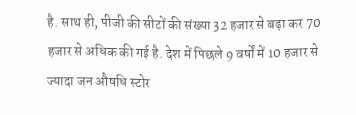है. साथ ही, पीजी की सीटों की संख्या 32 हजार से बढ़ा कर 70 हजार से अधिक की गई है. देश में पिछले 9 वर्षों में 10 हजार से ज्यादा जन औषधि स्टोर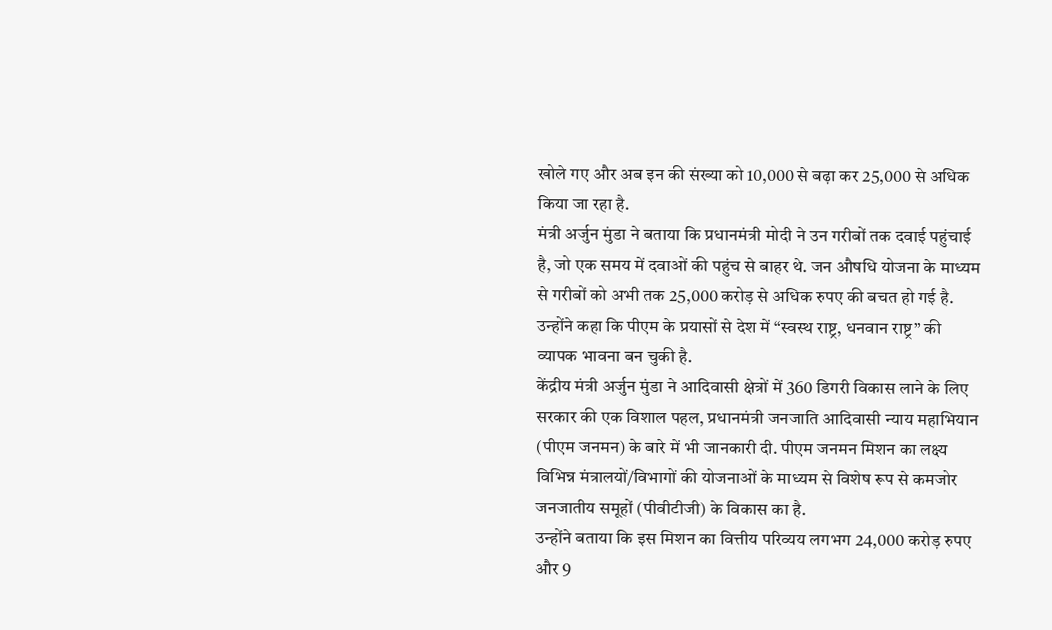खोले गए और अब इन की संख्या को 10,000 से बढ़ा कर 25,000 से अधिक किया जा रहा है.
मंत्री अर्जुन मुंडा ने बताया कि प्रधानमंत्री मोदी ने उन गरीबों तक दवाई पहुंचाई है, जो एक समय में दवाओं की पहुंच से बाहर थे. जन औषधि योजना के माध्यम से गरीबों को अभी तक 25,000 करोड़ से अधिक रुपए की बचत हो गई है. उन्होंने कहा कि पीएम के प्रयासों से देश में “स्वस्थ राष्ट्र, धनवान राष्ट्र” की व्यापक भावना बन चुकी है.
केंद्रीय मंत्री अर्जुन मुंडा ने आदिवासी क्षेत्रों में 360 डिगरी विकास लाने के लिए सरकार की एक विशाल पहल, प्रधानमंत्री जनजाति आदिवासी न्याय महाभियान (पीएम जनमन) के बारे में भी जानकारी दी. पीएम जनमन मिशन का लक्ष्य विभिन्न मंत्रालयों/विभागों की योजनाओं के माध्यम से विशेष रूप से कमजोर जनजातीय समूहों (पीवीटीजी) के विकास का है.
उन्होंने बताया कि इस मिशन का वित्तीय परिव्यय लगभग 24,000 करोड़ रुपए और 9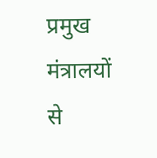प्रमुख मंत्रालयों से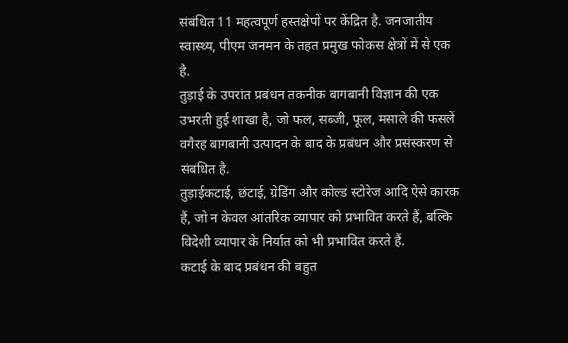संबंधित 11 महत्वपूर्ण हस्तक्षेपों पर केंद्रित है. जनजातीय स्वास्थ्य, पीएम जनमन के तहत प्रमुख फोकस क्षेत्रों में से एक है.
तुड़ाई के उपरांत प्रबंधन तकनीक बागबानी विज्ञान की एक उभरती हुई शाखा है, जो फल, सब्जी, फूल, मसाले की फसलें वगैरह बागबानी उत्पादन के बाद के प्रबंधन और प्रसंस्करण से संबंधित है.
तुड़ाईकटाई, छंटाई, ग्रेडिंग और कोल्ड स्टोरेज आदि ऐसे कारक हैं, जो न केवल आंतरिक व्यापार को प्रभावित करते हैं, बल्कि विदेशी व्यापार के निर्यात को भी प्रभावित करते हैं.
कटाई के बाद प्रबंधन की बहुत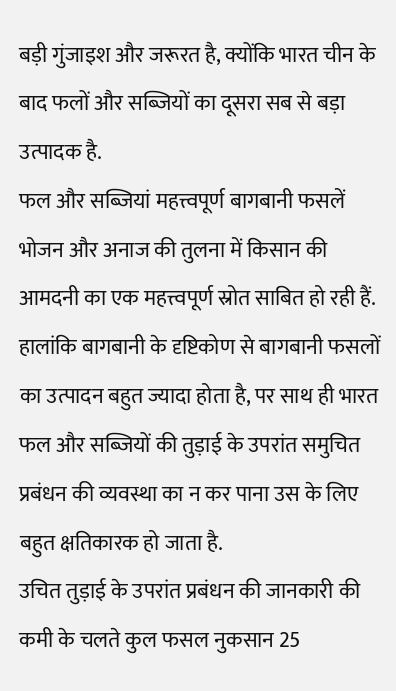बड़ी गुंजाइश और जरूरत है, क्योंकि भारत चीन के बाद फलों और सब्जियों का दूसरा सब से बड़ा उत्पादक है.
फल और सब्जियां महत्त्वपूर्ण बागबानी फसलें भोजन और अनाज की तुलना में किसान की आमदनी का एक महत्त्वपूर्ण स्रोत साबित हो रही हैं.
हालांकि बागबानी के दृष्टिकोण से बागबानी फसलों का उत्पादन बहुत ज्यादा होता है, पर साथ ही भारत फल और सब्जियों की तुड़ाई के उपरांत समुचित प्रबंधन की व्यवस्था का न कर पाना उस के लिए बहुत क्षतिकारक हो जाता है.
उचित तुड़ाई के उपरांत प्रबंधन की जानकारी की कमी के चलते कुल फसल नुकसान 25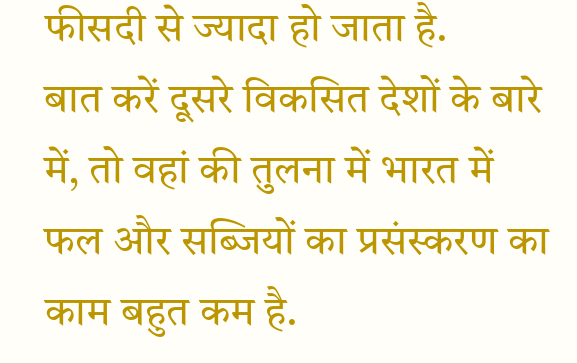फीसदी से ज्यादा हो जाता है.
बात करें दूसरे विकसित देशों के बारे में, तो वहां की तुलना में भारत में फल और सब्जियों का प्रसंस्करण का काम बहुत कम है.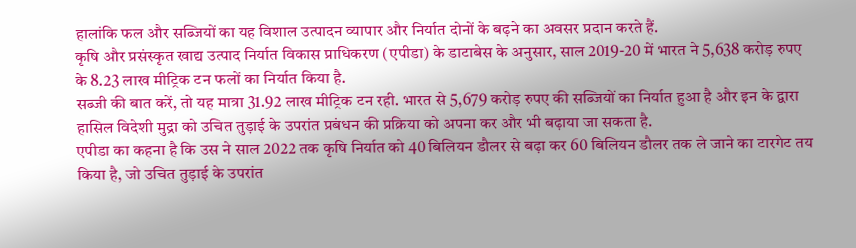हालांकि फल और सब्जियों का यह विशाल उत्पादन व्यापार और निर्यात दोनों के बढ़ने का अवसर प्रदान करते हैं.
कृषि और प्रसंस्कृत खाद्य उत्पाद निर्यात विकास प्राधिकरण (एपीडा) के डाटाबेस के अनुसार, साल 2019-20 में भारत ने 5,638 करोड़ रुपए के 8.23 लाख मीट्रिक टन फलों का निर्यात किया है.
सब्जी की बात करें, तो यह मात्रा 31.92 लाख मीट्रिक टन रही. भारत से 5,679 करोड़ रुपए की सब्जियों का निर्यात हुआ है और इन के द्वारा हासिल विदेशी मुद्रा को उचित तुड़ाई के उपरांत प्रबंधन की प्रक्रिया को अपना कर और भी बढ़ाया जा सकता है.
एपीडा का कहना है कि उस ने साल 2022 तक कृषि निर्यात को 40 बिलियन डौलर से बढ़ा कर 60 बिलियन डौलर तक ले जाने का टारगेट तय किया है, जो उचित तुड़ाई के उपरांत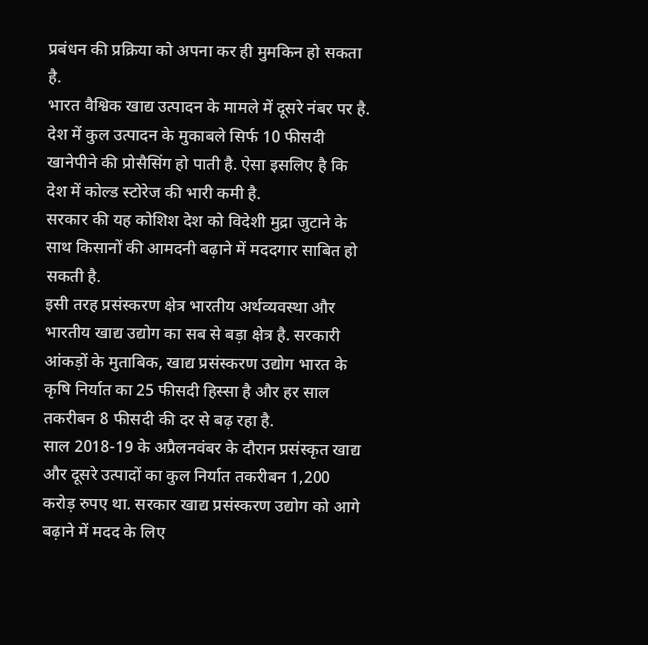प्रबंधन की प्रक्रिया को अपना कर ही मुमकिन हो सकता है.
भारत वैश्विक खाद्य उत्पादन के मामले में दूसरे नंबर पर है. देश में कुल उत्पादन के मुकाबले सिर्फ 10 फीसदी खानेपीने की प्रोसैसिंग हो पाती है. ऐसा इसलिए है कि देश में कोल्ड स्टोरेज की भारी कमी है.
सरकार की यह कोशिश देश को विदेशी मुद्रा जुटाने के साथ किसानों की आमदनी बढ़ाने में मददगार साबित हो सकती है.
इसी तरह प्रसंस्करण क्षेत्र भारतीय अर्थव्यवस्था और भारतीय खाद्य उद्योग का सब से बड़ा क्षेत्र है. सरकारी आंकड़ों के मुताबिक, खाद्य प्रसंस्करण उद्योग भारत के कृषि निर्यात का 25 फीसदी हिस्सा है और हर साल तकरीबन 8 फीसदी की दर से बढ़ रहा है.
साल 2018-19 के अप्रैलनवंबर के दौरान प्रसंस्कृत खाद्य और दूसरे उत्पादों का कुल निर्यात तकरीबन 1,200 करोड़ रुपए था. सरकार खाद्य प्रसंस्करण उद्योग को आगे बढ़ाने में मदद के लिए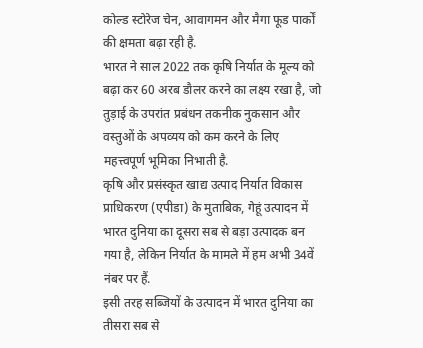कोल्ड स्टोरेज चेन, आवागमन और मैगा फूड पार्कों की क्षमता बढ़ा रही है.
भारत ने साल 2022 तक कृषि निर्यात के मूल्य को बढ़ा कर 60 अरब डौलर करने का लक्ष्य रखा है, जो तुड़ाई के उपरांत प्रबंधन तकनीक नुकसान और वस्तुओं के अपव्यय को कम करने के लिए महत्त्वपूर्ण भूमिका निभाती है.
कृषि और प्रसंस्कृत खाद्य उत्पाद निर्यात विकास प्राधिकरण (एपीडा) के मुताबिक, गेहूं उत्पादन में भारत दुनिया का दूसरा सब से बड़ा उत्पादक बन गया है, लेकिन निर्यात के मामले में हम अभी 34वें नंबर पर हैं.
इसी तरह सब्जियों के उत्पादन में भारत दुनिया का तीसरा सब से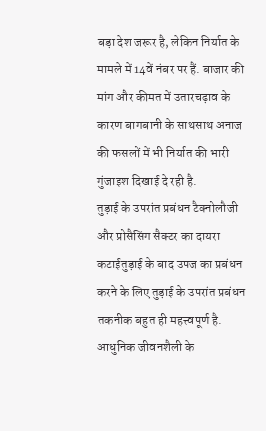बड़ा देश जरूर है, लेकिन निर्यात के मामले में 14वें नंबर पर हैं. बाजार की मांग और कीमत में उतारचढ़ाव के कारण बागबानी के साथसाथ अनाज की फसलों में भी निर्यात की भारी गुंजाइश दिखाई दे रही है.
तुड़ाई के उपरांत प्रबंधन टैक्नोलौजी और प्रोसैसिंग सैक्टर का दायरा
कटाईतुड़ाई के बाद उपज का प्रबंधन करने के लिए तुड़ाई के उपरांत प्रबंधन तकनीक बहुत ही महत्त्वपूर्ण है.
आधुनिक जीवनशैली के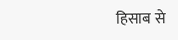हिसाब से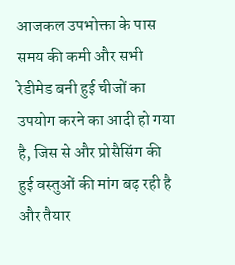आजकल उपभोक्ता के पास समय की कमी और सभी रेडीमेड बनी हुई चीजों का उपयोग करने का आदी हो गया है, जिस से और प्रोसैसिंग की हुई वस्तुओं की मांग बढ़ रही है और तैयार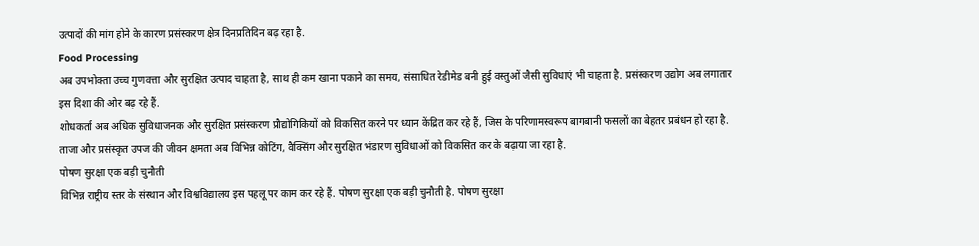उत्पादों की मांग होने के कारण प्रसंस्करण क्षेत्र दिनप्रतिदिन बढ़ रहा है.
Food Processing
अब उपभोक्ता उच्च गुणवत्ता और सुरक्षित उत्पाद चाहता है, साथ ही कम खाना पकाने का समय, संसाधित रेडीमेड बनी हुई वस्तुओं जैसी सुविधाएं भी चाहता है. प्रसंस्करण उद्योग अब लगातार इस दिशा की ओर बढ़ रहे हैं.
शोधकर्ता अब अधिक सुविधाजनक और सुरक्षित प्रसंस्करण प्रौद्योगिकियों को विकसित करने पर ध्यान केंद्रित कर रहे हैं, जिस के परिणामस्वरूप बागबानी फसलों का बेहतर प्रबंधन हो रहा है. ताजा और प्रसंस्कृत उपज की जीवन क्षमता अब विभिन्न कोटिंग, वैक्सिंग और सुरक्षित भंडारण सुविधाओं को विकसित कर के बढ़ाया जा रहा है.
पोषण सुरक्षा एक बड़ी चुनौती
विभिन्न राष्ट्रीय स्तर के संस्थान और विश्वविद्यालय इस पहलू पर काम कर रहे हैं. पोषण सुरक्षा एक बड़ी चुनौती है. पोषण सुरक्षा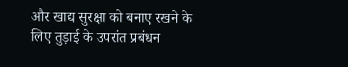और खाद्य सुरक्षा को बनाए रखने के लिए तुड़ाई के उपरांत प्रबंधन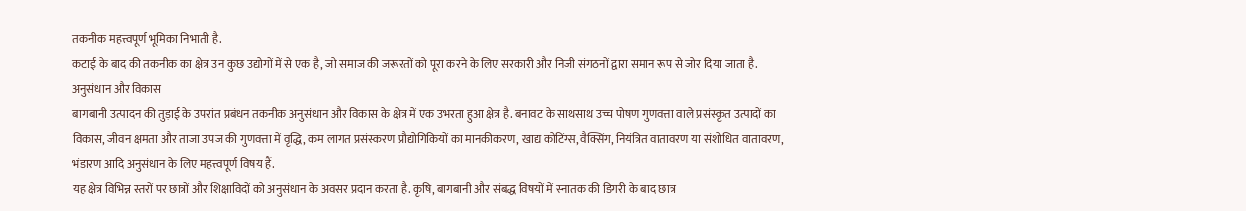तकनीक महत्त्वपूर्ण भूमिका निभाती है.
कटाई के बाद की तकनीक का क्षेत्र उन कुछ उद्योगों में से एक है, जो समाज की जरूरतों को पूरा करने के लिए सरकारी और निजी संगठनों द्वारा समान रूप से जोर दिया जाता है.
अनुसंधान और विकास
बागबानी उत्पादन की तुड़ाई के उपरांत प्रबंधन तकनीक अनुसंधान और विकास के क्षेत्र में एक उभरता हुआ क्षेत्र है. बनावट के साथसाथ उच्च पोषण गुणवत्ता वाले प्रसंस्कृत उत्पादों का विकास, जीवन क्षमता और ताजा उपज की गुणवत्ता में वृद्धि, कम लागत प्रसंस्करण प्रौद्योगिकियों का मानकीकरण, खाद्य कोटिंग्स, वैक्सिंग, नियंत्रित वातावरण या संशोधित वातावरण, भंडारण आदि अनुसंधान के लिए महत्त्वपूर्ण विषय हैं.
यह क्षेत्र विभिन्न स्तरों पर छात्रों और शिक्षाविदों को अनुसंधान के अवसर प्रदान करता है. कृषि, बागबानी और संबद्ध विषयों में स्नातक की डिगरी के बाद छात्र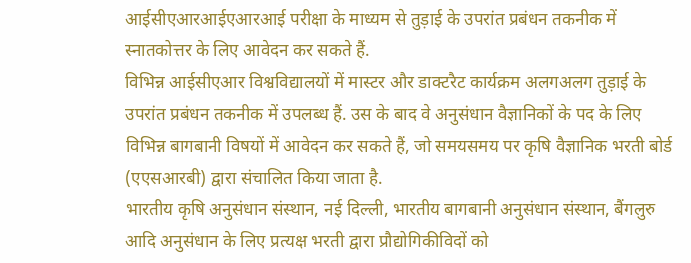आईसीएआरआईएआरआई परीक्षा के माध्यम से तुड़ाई के उपरांत प्रबंधन तकनीक में स्नातकोत्तर के लिए आवेदन कर सकते हैं.
विभिन्न आईसीएआर विश्वविद्यालयों में मास्टर और डाक्टरैट कार्यक्रम अलगअलग तुड़ाई के उपरांत प्रबंधन तकनीक में उपलब्ध हैं. उस के बाद वे अनुसंधान वैज्ञानिकों के पद के लिए विभिन्न बागबानी विषयों में आवेदन कर सकते हैं, जो समयसमय पर कृषि वैज्ञानिक भरती बोर्ड (एएसआरबी) द्वारा संचालित किया जाता है.
भारतीय कृषि अनुसंधान संस्थान, नई दिल्ली, भारतीय बागबानी अनुसंधान संस्थान, बैंगलुरु आदि अनुसंधान के लिए प्रत्यक्ष भरती द्वारा प्रौद्योगिकीविदों को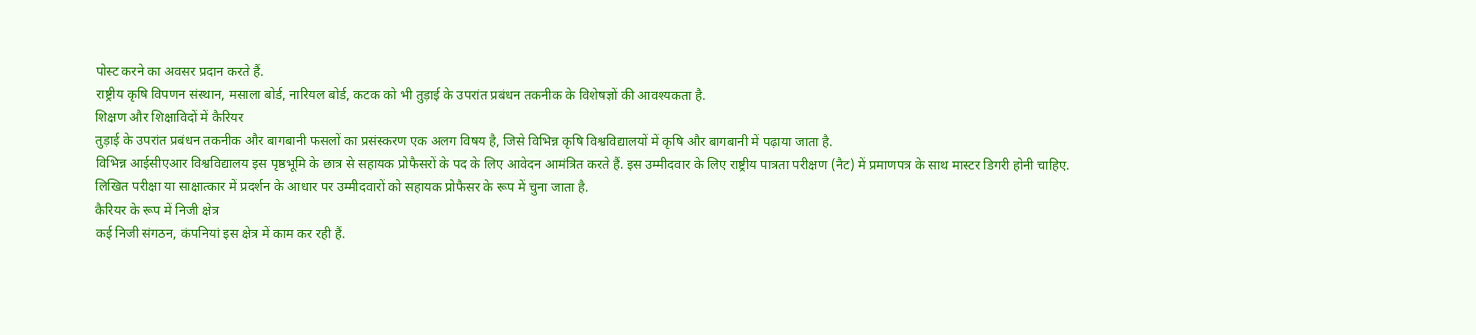पोस्ट करने का अवसर प्रदान करते हैं.
राष्ट्रीय कृषि विपणन संस्थान, मसाला बोर्ड, नारियल बोर्ड, कटक को भी तुड़ाई के उपरांत प्रबंधन तकनीक के विशेषज्ञों की आवश्यकता है.
शिक्षण और शिक्षाविदों में कैरियर
तुड़ाई के उपरांत प्रबंधन तकनीक और बागबानी फसलों का प्रसंस्करण एक अलग विषय है, जिसे विभिन्न कृषि विश्वविद्यालयों में कृषि और बागबानी में पढ़ाया जाता है.
विभिन्न आईसीएआर विश्वविद्यालय इस पृष्ठभूमि के छात्र से सहायक प्रोफैसरों के पद के लिए आवेदन आमंत्रित करते हैं. इस उम्मीदवार के लिए राष्ट्रीय पात्रता परीक्षण (नैट) में प्रमाणपत्र के साथ मास्टर डिगरी होनी चाहिए. लिखित परीक्षा या साक्षात्कार में प्रदर्शन के आधार पर उम्मीदवारों को सहायक प्रोफैसर के रूप में चुना जाता है.
कैरियर के रूप में निजी क्षेत्र
कई निजी संगठन, कंपनियां इस क्षेत्र में काम कर रही हैं.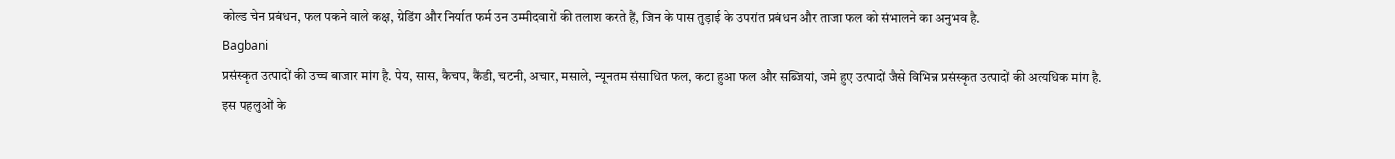कोल्ड चेन प्रबंधन, फल पकने वाले कक्ष, ग्रेडिंग और निर्यात फर्म उन उम्मीदवारों की तलाश करते हैं, जिन के पास तुड़ाई के उपरांत प्रबंधन और ताजा फल को संभालने का अनुभव है.
Bagbani
प्रसंस्कृत उत्पादों की उच्च बाजार मांग है. पेय, सास, कैचप, कैंडी, चटनी, अचार, मसाले, न्यूनतम संसाधित फल, कटा हुआ फल और सब्जियां, जमे हुए उत्पादों जैसे विभिन्न प्रसंस्कृत उत्पादों की अत्यधिक मांग है.
इस पहलुओं के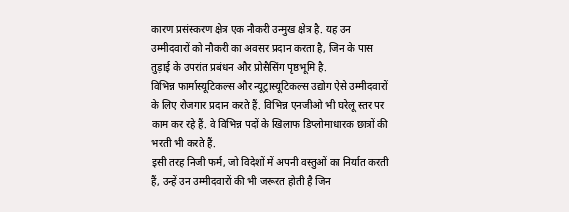कारण प्रसंस्करण क्षेत्र एक नौकरी उन्मुख क्षेत्र है. यह उन उम्मीदवारों को नौकरी का अवसर प्रदान करता है, जिन के पास तुड़ाई के उपरांत प्रबंधन और प्रोसैसिंग पृष्ठभूमि है.
विभिन्न फार्मास्यूटिकल्स और न्यूट्रास्यूटिकल्स उद्योग ऐसे उम्मीदवारों के लिए रोजगार प्रदान करते हैं. विभिन्न एनजीओ भी घरेलू स्तर पर काम कर रहे हैं. वे विभिन्न पदों के खिलाफ डिप्लोमाधारक छात्रों की भरती भी करते हैं.
इसी तरह निजी फर्म, जो विदेशों में अपनी वस्तुओं का निर्यात करती हैं, उन्हें उन उम्मीदवारों की भी जरूरत होती है जिन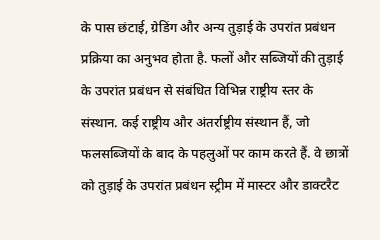के पास छंटाई, ग्रेडिंग और अन्य तुड़ाई के उपरांत प्रबंधन प्रक्रिया का अनुभव होता है. फलों और सब्जियों की तुड़ाई के उपरांत प्रबंधन से संबंधित विभिन्न राष्ट्रीय स्तर के संस्थान. कई राष्ट्रीय और अंतर्राष्ट्रीय संस्थान हैं, जो फलसब्जियों के बाद के पहलुओं पर काम करते हैं. वे छात्रों को तुड़ाई के उपरांत प्रबंधन स्ट्रीम में मास्टर और डाक्टरैट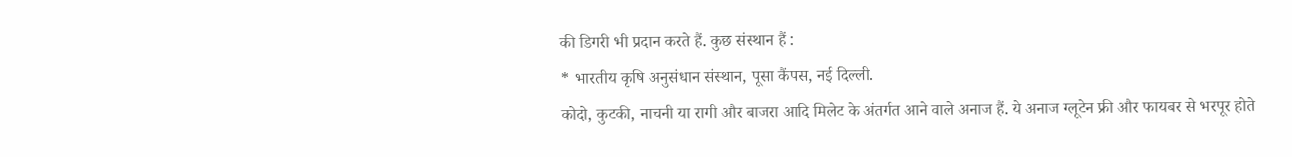की डिगरी भी प्रदान करते हैं. कुछ संस्थान हैं :
* भारतीय कृषि अनुसंधान संस्थान, पूसा कैंपस, नई दिल्ली.
कोदो, कुटकी, नाचनी या रागी और बाजरा आदि मिलेट के अंतर्गत आने वाले अनाज हैं. ये अनाज ग्लूटेन फ्री और फायबर से भरपूर होते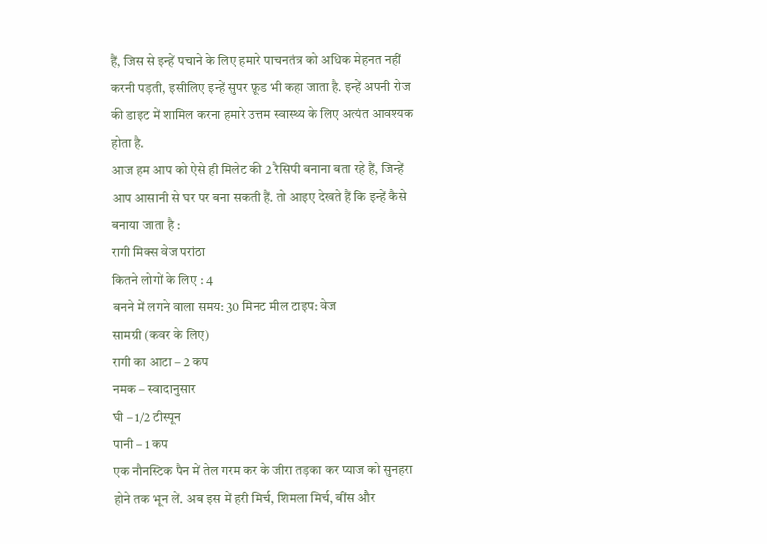हैं, जिस से इन्हें पचाने के लिए हमारे पाचनतंत्र को अधिक मेहनत नहीं करनी पड़ती, इसीलिए इन्हें सुपर फ़ूड भी कहा जाता है. इन्हें अपनी रोज की डाइट में शामिल करना हमारे उत्तम स्वास्थ्य के लिए अत्यंत आवश्यक होता है.
आज हम आप को ऐसे ही मिलेट की 2 रैसिपी बनाना बता रहे हैं, जिन्हें आप आसानी से घर पर बना सकती हैं. तो आइए देखते हैं कि इन्हें कैसे बनाया जाता है :
रागी मिक्स वेज परांठा
कितने लोगों के लिए : 4
बनने में लगने वाला समय: 30 मिनट मील टाइप: वेज
सामग्री (कवर के लिए)
रागी का आटा – 2 कप
नमक – स्वादानुसार
घी – 1/2 टीस्पून
पानी – 1 कप
एक नौनस्टिक पैन में तेल गरम कर के जीरा तड़का कर प्याज को सुनहरा होने तक भून लें. अब इस में हरी मिर्च, शिमला मिर्च, बींस और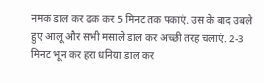नमक डाल कर ढक कर 5 मिनट तक पकाएं. उस के बाद उबले हुए आलू और सभी मसाले डाल कर अच्छी तरह चलाएं. 2-3 मिनट भून कर हरा धनिया डाल कर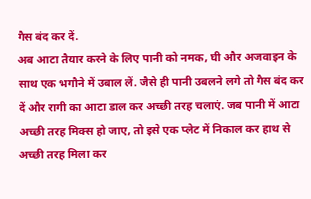गैस बंद कर दें.
अब आटा तैयार करने के लिए पानी को नमक, घी और अजवाइन के साथ एक भगौने में उबाल लें. जैसे ही पानी उबलने लगे तो गैस बंद कर दें और रागी का आटा डाल कर अच्छी तरह चलाएं. जब पानी में आटा अच्छी तरह मिक्स हो जाए, तो इसे एक प्लेट में निकाल कर हाथ से अच्छी तरह मिला कर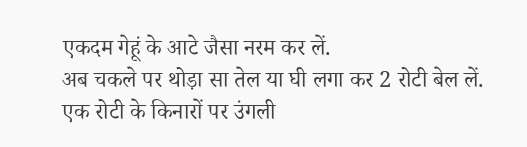एकदम गेहूं के आटे जैसा नरम कर लें.
अब चकले पर थोड़ा सा तेल या घी लगा कर 2 रोटी बेल लें. एक रोटी के किनारों पर उंगली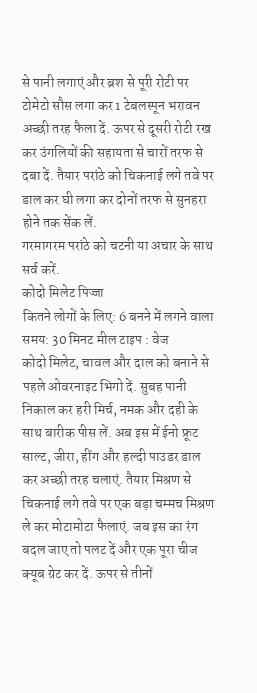से पानी लगाएं और ब्रश से पूरी रोटी पर टोमेटो सौस लगा कर 1 टेबलस्पून भरावन अच्छी तरह फैला दें. ऊपर से दूसरी रोटी रख कर उंगलियों की सहायता से चारों तरफ से दबा दें. तैयार परांठे को चिकनाई लगे तवे पर डाल कर घी लगा कर दोनों तरफ से सुनहरा होने तक सेंक लें.
गरमागरम परांठे को चटनी या अचार के साथ सर्व करें.
कोदो मिलेट पिज्जा
कितने लोगों के लिए: 6 बनने में लगने वाला समय: 30 मिनट मील टाइप : वेज
कोदो मिलेट, चावल और दाल को बनाने से पहले ओवरनाइट भिगो दें. सुबह पानी निकाल कर हरी मिर्च, नमक और दही के साथ बारीक पीस लें. अब इस में ईनो फ्रूट साल्ट, जीरा, हींग और हल्दी पाउडर डाल कर अच्छी तरह चलाएं. तैयार मिश्रण से चिकनाई लगे तवे पर एक बड़ा चम्मच मिश्रण ले कर मोटामोटा फैलाएं. जब इस का रंग बदल जाए तो पलट दें और एक पूरा चीज क्यूब ग्रेट कर दें. ऊपर से तीनों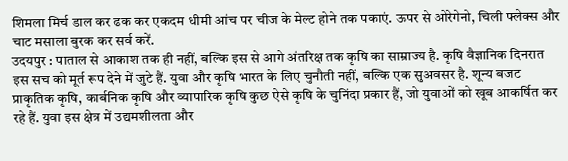शिमला मिर्च डाल कर ढक कर एकदम धीमी आंच पर चीज के मेल्ट होने तक पकाएं. ऊपर से ओरेगेनो, चिली फ्लेक्स और चाट मसाला बुरक कर सर्व करें.
उदयपुर : पाताल से आकाश तक ही नहीं, बल्कि इस से आगे अंतरिक्ष तक कृषि का साम्राज्य है. कृषि वैज्ञानिक दिनरात इस सच को मूर्त रूप देने में जुटे हैं. युवा और कृषि भारत के लिए चुनौती नहीं, बल्कि एक सुअवसर है. शून्य बजट प्राकृतिक कृषि, कार्बनिक कृषि और व्यापारिक कृषि कुछ ऐसे कृषि के चुनिंदा प्रकार हैं, जो युवाओं को खूब आकर्षित कर रहे हैं. युवा इस क्षेत्र में उद्यमशीलता और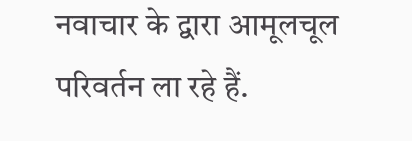नवाचार के द्वारा आमूलचूल परिवर्तन ला रहे हैं.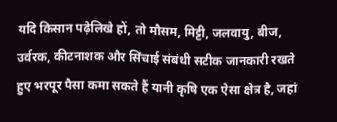यदि किसान पढ़ेलिखे हों, तो मौसम, मिट्टी, जलवायु, बीज, उर्वरक, कीटनाशक और सिंचाई संबंधी सटीक जानकारी रखते हुए भरपूर पैसा कमा सकते हैं यानी कृषि एक ऐसा क्षेत्र है, जहां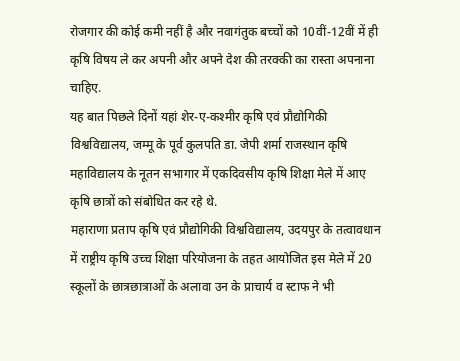रोजगार की कोई कमी नहीं है और नवागंतुक बच्चों को 10वीं-12वीं में ही कृषि विषय ले कर अपनी और अपने देश की तरक्की का रास्ता अपनाना चाहिए.
यह बात पिछले दिनों यहां शेर-ए-कश्मीर कृषि एवं प्रौद्योगिकी विश्वविद्यालय, जम्मू के पूर्व कुलपति डा. जेपी शर्मा राजस्थान कृषि महाविद्यालय के नूतन सभागार में एकदिवसीय कृषि शिक्षा मेले में आए कृषि छात्रों को संबोधित कर रहे थे.
महाराणा प्रताप कृषि एवं प्रौद्योगिकी विश्वविद्यालय, उदयपुर के तत्वावधान में राष्ट्रीय कृषि उच्च शिक्षा परियोजना के तहत आयोजित इस मेले में 20 स्कूलों के छात्रछात्राओं के अलावा उन के प्राचार्य व स्टाफ ने भी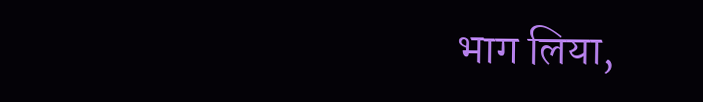भाग लिया,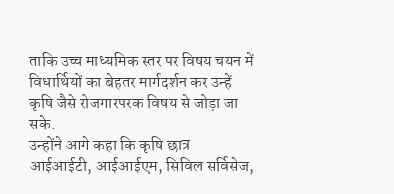ताकि उच्च माध्यमिक स्तर पर विषय चयन में विधार्थियों का बेहतर मार्गदर्शन कर उन्हें कृषि जैसे रोजगारपरक विषय से जोड़ा जा सके.
उन्होंने आगे कहा कि कृषि छात्र आईआईटी, आईआईएम, सिविल सर्विसेज,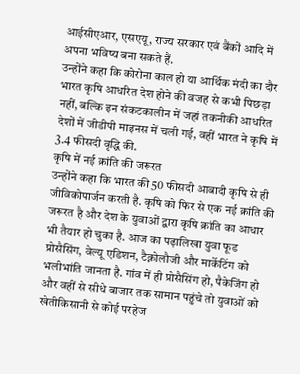आईसीएआर, एसएयू, राज्य सरकार एवं बैंकों आदि में अपना भविष्य बना सकते हैं.
उन्होंने कहा कि कोरोना काल हो या आर्थिक मंदी का दौर भारत कृषि आधरित देश होने की वजह से कभी पिछड़ा नहीं, बल्कि इन संकटकालीन में जहां तकनीकी आधरित देशों में जीडीपी माइनस में चली गई, वहीं भारत ने कृषि में 3.4 फीसदी वृद्धि की.
कृषि में नई क्रांति की जरूरत
उन्होंने कहा कि भारत की 50 फीसदी आबादी कृषि से ही जीविकोपार्जन करती है. कृषि को फिर से एक नई क्रांति की जरूरत है और देश के युवाओं द्वारा कृषि क्रांति का आधार भी तैयार हो चुका है. आज का पढ़ालिखा युवा फूड प्रोसैसिंग, वेल्यू एडिशन, टैक्नोलौजी और मार्केटिंग को भलीभांति जानता है. गांव में ही प्रोसैसिंग हो, पैकेजिंग हो और वहीं से सीधे बाजार तक सामान पहुंचे तो युवाओं को खेतीकिसानी से कोई परहेज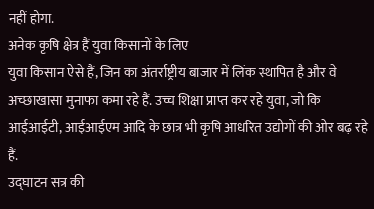नहीं होगा.
अनेक कृषि क्षेत्र हैं युवा किसानों के लिए
युवा किसान ऐसे हैं, जिन का अंतर्राष्ट्रीय बाजार में लिंक स्थापित है और वे अच्छाखासा मुनाफा कमा रहे हैं. उच्च शिक्षा प्राप्त कर रहे युवा, जो कि आईआईटी, आईआईएम आदि के छात्र भी कृषि आधरित उद्योगों की ओर बढ़ रहे हैं.
उद्घाटन सत्र की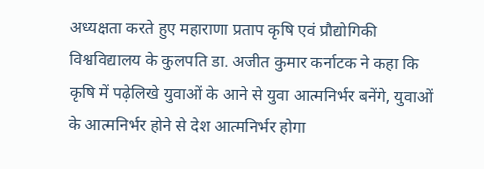अध्यक्षता करते हुए महाराणा प्रताप कृषि एवं प्रौद्योगिकी विश्वविद्यालय के कुलपति डा. अजीत कुमार कर्नाटक ने कहा कि कृषि में पढ़ेलिखे युवाओं के आने से युवा आत्मनिर्भर बनेंगे, युवाओं के आत्मनिर्भर होने से देश आत्मनिर्भर होगा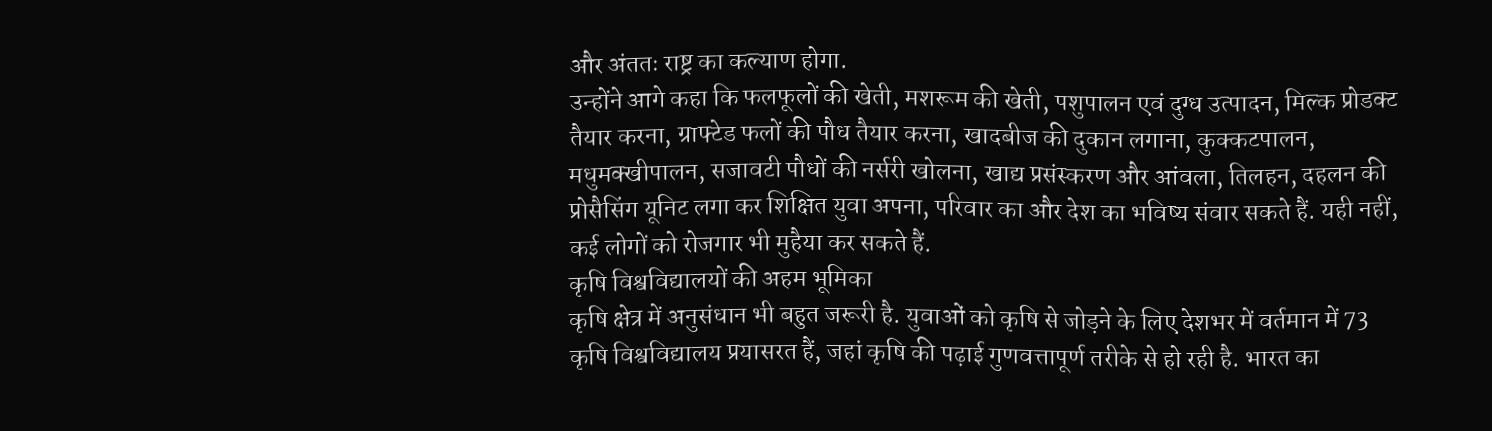और अंततः राष्ट्र का कल्याण होगा.
उन्होंने आगे कहा कि फलफूलों की खेती, मशरूम की खेती, पशुपालन एवं दुग्ध उत्पादन, मिल्क प्रोडक्ट तैयार करना, ग्राफ्टेड फलों की पौध तैयार करना, खादबीज की दुकान लगाना, कुक्कटपालन, मधुमक्खीपालन, सजावटी पौधों की नर्सरी खोलना, खाद्य प्रसंस्करण और आंवला, तिलहन, दहलन की प्रोसैसिंग यूनिट लगा कर शिक्षित युवा अपना, परिवार का और देश का भविष्य संवार सकते हैं. यही नहीं, कई लोगों को रोजगार भी मुहैया कर सकते हैं.
कृषि विश्वविद्यालयों की अहम भूमिका
कृषि क्षेत्र में अनुसंधान भी बहुत जरूरी है. युवाओं को कृषि से जोड़ने के लिए देशभर में वर्तमान में 73 कृषि विश्वविद्यालय प्रयासरत हैं, जहां कृषि की पढ़ाई गुणवत्तापूर्ण तरीके से हो रही है. भारत का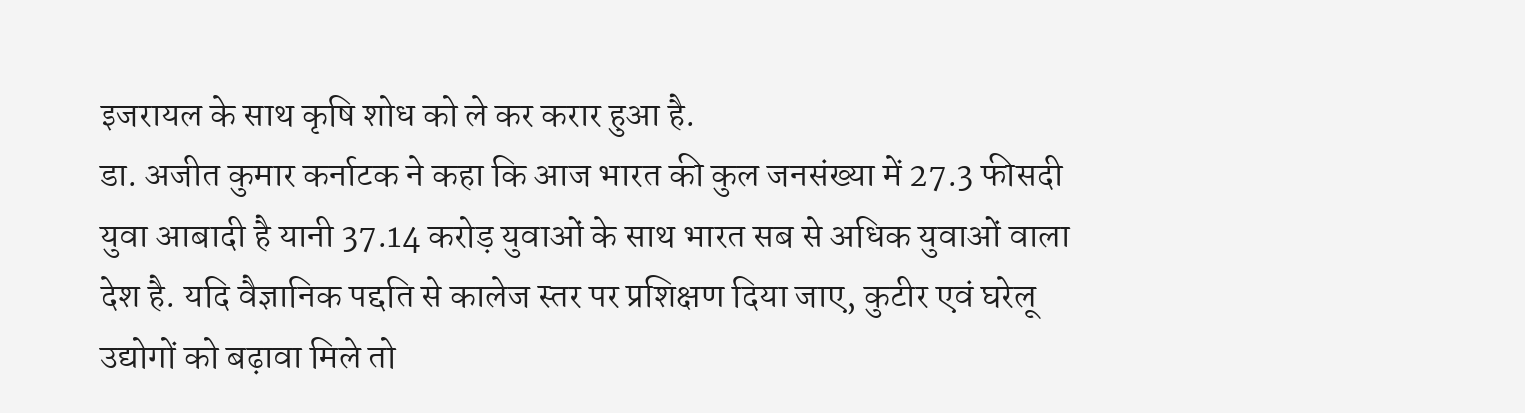इजरायल के साथ कृषि शोध को ले कर करार हुआ है.
डा. अजीत कुमार कर्नाटक ने कहा कि आज भारत की कुल जनसंख्या में 27.3 फीसदी युवा आबादी है यानी 37.14 करोड़ युवाओं के साथ भारत सब से अधिक युवाओं वाला देश है. यदि वैज्ञानिक पद्दति से कालेज स्तर पर प्रशिक्षण दिया जाए, कुटीर एवं घरेलू उद्योगों को बढ़ावा मिले तो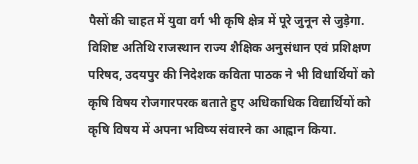पैसों की चाहत में युवा वर्ग भी कृषि क्षेत्र में पूरे जुनून से जुड़ेगा.
विशिष्ट अतिथि राजस्थान राज्य शैक्षिक अनुसंधान एवं प्रशिक्षण परिषद, उदयपुर की निदेशक कविता पाठक ने भी विधार्थियों को कृषि विषय रोजगारपरक बताते हुए अधिकाधिक विद्यार्थियों को कृषि विषय में अपना भविष्य संवारने का आह्वान किया.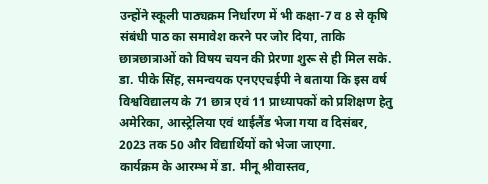उन्होंने स्कूली पाठ्यक्रम निर्धारण में भी कक्षा-7 व 8 से कृषि संबंधी पाठ का समावेश करने पर जोर दिया, ताकि छात्रछात्राओं को विषय चयन की प्रेरणा शुरू से ही मिल सके.
डा. पीके सिंह, समन्वयक एनएएचईपी ने बताया कि इस वर्ष विश्वविद्यालय के 71 छात्र एवं 11 प्राध्यापकों को प्रशिक्षण हेतु अमेरिका, आस्ट्रेलिया एवं थाईलैंड भेजा गया व दिसंबर, 2023 तक 50 और विद्यार्थियों को भेजा जाएगा.
कार्यक्रम के आरम्भ में डा. मीनू श्रीवास्तव,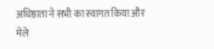अधिष्ठाता ने सभी का स्वागत किया और मेले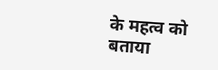के महत्व को बताया